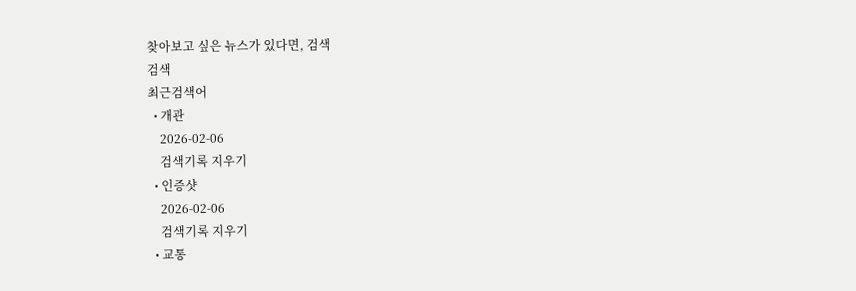찾아보고 싶은 뉴스가 있다면, 검색
검색
최근검색어
  • 개관
    2026-02-06
    검색기록 지우기
  • 인증샷
    2026-02-06
    검색기록 지우기
  • 교통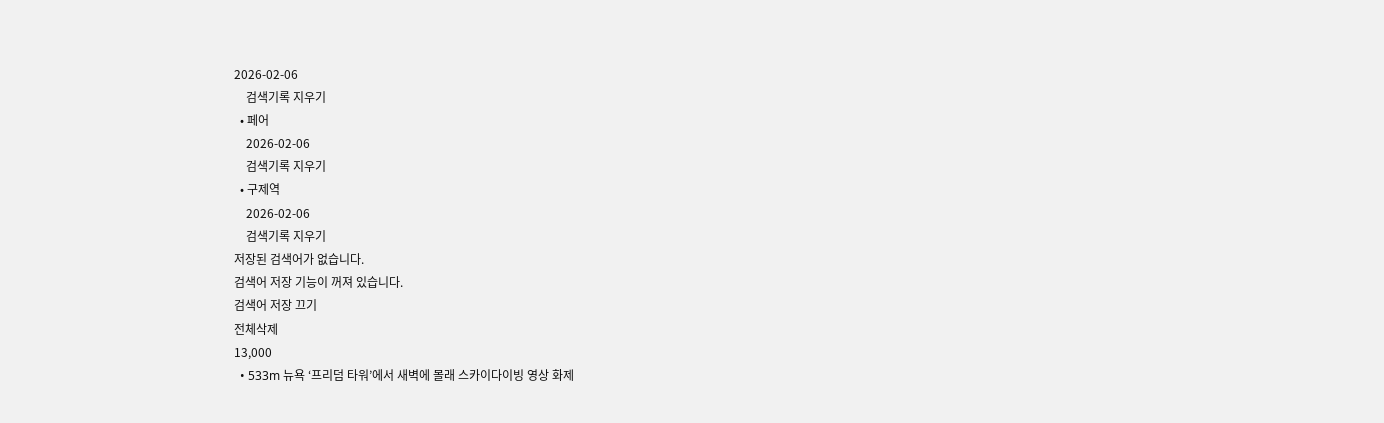2026-02-06
    검색기록 지우기
  • 페어
    2026-02-06
    검색기록 지우기
  • 구제역
    2026-02-06
    검색기록 지우기
저장된 검색어가 없습니다.
검색어 저장 기능이 꺼져 있습니다.
검색어 저장 끄기
전체삭제
13,000
  • 533m 뉴욕 ‘프리덤 타워’에서 새벽에 몰래 스카이다이빙 영상 화제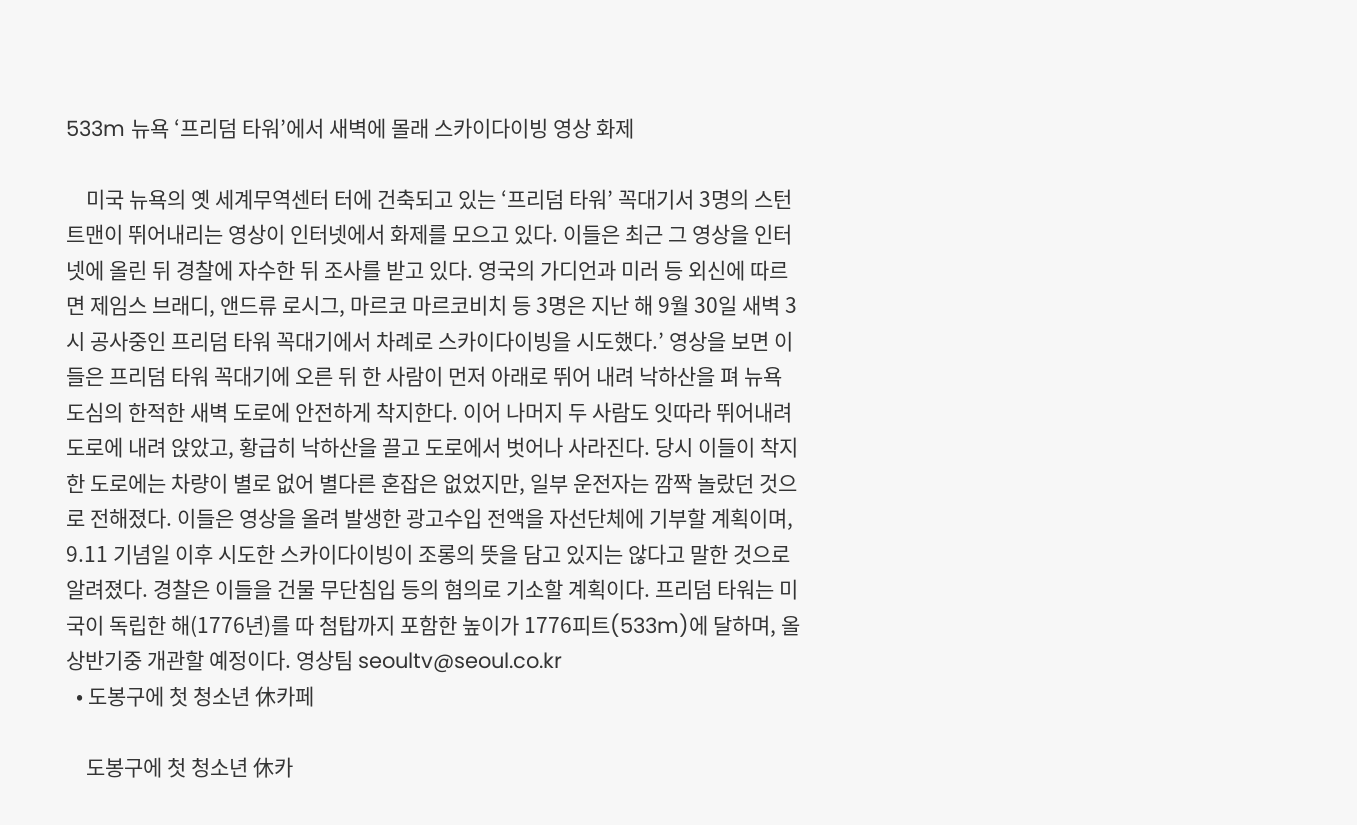533m 뉴욕 ‘프리덤 타워’에서 새벽에 몰래 스카이다이빙 영상 화제

    미국 뉴욕의 옛 세계무역센터 터에 건축되고 있는 ‘프리덤 타워’ 꼭대기서 3명의 스턴트맨이 뛰어내리는 영상이 인터넷에서 화제를 모으고 있다. 이들은 최근 그 영상을 인터넷에 올린 뒤 경찰에 자수한 뒤 조사를 받고 있다. 영국의 가디언과 미러 등 외신에 따르면 제임스 브래디, 앤드류 로시그, 마르코 마르코비치 등 3명은 지난 해 9월 30일 새벽 3시 공사중인 프리덤 타워 꼭대기에서 차례로 스카이다이빙을 시도했다.’ 영상을 보면 이들은 프리덤 타워 꼭대기에 오른 뒤 한 사람이 먼저 아래로 뛰어 내려 낙하산을 펴 뉴욕 도심의 한적한 새벽 도로에 안전하게 착지한다. 이어 나머지 두 사람도 잇따라 뛰어내려 도로에 내려 앉았고, 황급히 낙하산을 끌고 도로에서 벗어나 사라진다. 당시 이들이 착지한 도로에는 차량이 별로 없어 별다른 혼잡은 없었지만, 일부 운전자는 깜짝 놀랐던 것으로 전해졌다. 이들은 영상을 올려 발생한 광고수입 전액을 자선단체에 기부할 계획이며, 9.11 기념일 이후 시도한 스카이다이빙이 조롱의 뜻을 담고 있지는 않다고 말한 것으로 알려졌다. 경찰은 이들을 건물 무단침입 등의 혐의로 기소할 계획이다. 프리덤 타워는 미국이 독립한 해(1776년)를 따 첨탑까지 포함한 높이가 1776피트(533m)에 달하며, 올 상반기중 개관할 예정이다. 영상팀 seoultv@seoul.co.kr
  • 도봉구에 첫 청소년 休카페

    도봉구에 첫 청소년 休카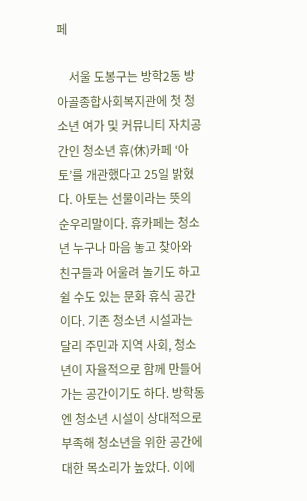페

    서울 도봉구는 방학2동 방아골종합사회복지관에 첫 청소년 여가 및 커뮤니티 자치공간인 청소년 휴(休)카페 ‘아토’를 개관했다고 25일 밝혔다. 아토는 선물이라는 뜻의 순우리말이다. 휴카페는 청소년 누구나 마음 놓고 찾아와 친구들과 어울려 놀기도 하고 쉴 수도 있는 문화 휴식 공간이다. 기존 청소년 시설과는 달리 주민과 지역 사회, 청소년이 자율적으로 함께 만들어가는 공간이기도 하다. 방학동엔 청소년 시설이 상대적으로 부족해 청소년을 위한 공간에 대한 목소리가 높았다. 이에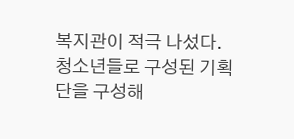복지관이 적극 나섰다. 청소년들로 구성된 기획단을 구성해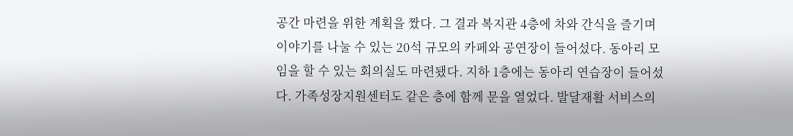공간 마련을 위한 계획을 짰다. 그 결과 복지관 4층에 차와 간식을 즐기며 이야기를 나눌 수 있는 20석 규모의 카페와 공연장이 들어섰다. 동아리 모임을 할 수 있는 회의실도 마련됐다. 지하 1층에는 동아리 연습장이 들어섰다. 가족성장지원센터도 같은 층에 함께 문을 열었다. 발달재활 서비스의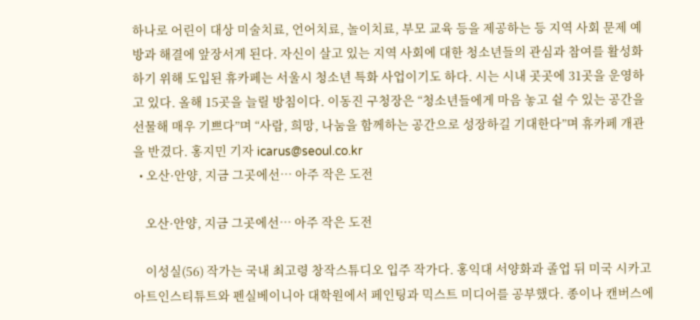하나로 어린이 대상 미술치료, 언어치료, 놀이치료, 부모 교육 등을 제공하는 등 지역 사회 문제 예방과 해결에 앞장서게 된다. 자신이 살고 있는 지역 사회에 대한 청소년들의 관심과 참여를 활성화하기 위해 도입된 휴카페는 서울시 청소년 특화 사업이기도 하다. 시는 시내 곳곳에 31곳을 운영하고 있다. 올해 15곳을 늘릴 방침이다. 이동진 구청장은 “청소년들에게 마음 놓고 쉴 수 있는 공간을 선물해 매우 기쁘다”며 “사람, 희망, 나눔을 함께하는 공간으로 성장하길 기대한다”며 휴카페 개관을 반겼다. 홍지민 기자 icarus@seoul.co.kr
  • 오산·안양, 지금 그곳에선… 아주 작은 도전

    오산·안양, 지금 그곳에선… 아주 작은 도전

    이성실(56) 작가는 국내 최고령 창작스튜디오 입주 작가다. 홍익대 서양화과 졸업 뒤 미국 시카고 아트인스티튜트와 펜실베이니아 대학원에서 페인팅과 믹스트 미디어를 공부했다. 종이나 캔버스에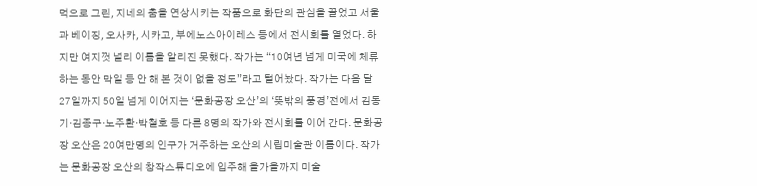먹으로 그린, 지네의 춤을 연상시키는 작품으로 화단의 관심을 끌었고 서울과 베이징, 오사카, 시카고, 부에노스아이레스 등에서 전시회를 열었다. 하지만 여지껏 널리 이름을 알리진 못했다. 작가는 “10여년 넘게 미국에 체류하는 동안 막일 등 안 해 본 것이 없을 정도”라고 털어놨다. 작가는 다음 달 27일까지 50일 넘게 이어지는 ‘문화공장 오산’의 ‘뜻밖의 풍경’전에서 김동기·김종구·노주환·박철호 등 다른 8명의 작가와 전시회를 이어 간다. 문화공장 오산은 20여만명의 인구가 거주하는 오산의 시립미술관 이름이다. 작가는 문화공장 오산의 창작스튜디오에 입주해 올가을까지 미술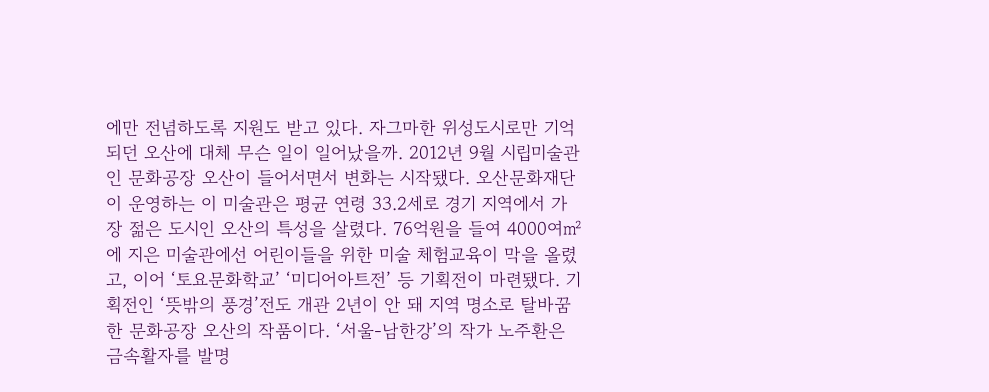에만 전념하도록 지원도 받고 있다. 자그마한 위성도시로만 기억되던 오산에 대체 무슨 일이 일어났을까. 2012년 9월 시립미술관인 문화공장 오산이 들어서면서 변화는 시작됐다. 오산문화재단이 운영하는 이 미술관은 평균 연령 33.2세로 경기 지역에서 가장 젊은 도시인 오산의 특성을 살렸다. 76억원을 들여 4000여㎡에 지은 미술관에선 어린이들을 위한 미술 체험교육이 막을 올렸고, 이어 ‘토요문화학교’ ‘미디어아트전’ 등 기획전이 마련됐다. 기획전인 ‘뜻밖의 풍경’전도 개관 2년이 안 돼 지역 명소로 탈바꿈한 문화공장 오산의 작품이다. ‘서울-남한강’의 작가 노주환은 금속활자를 발명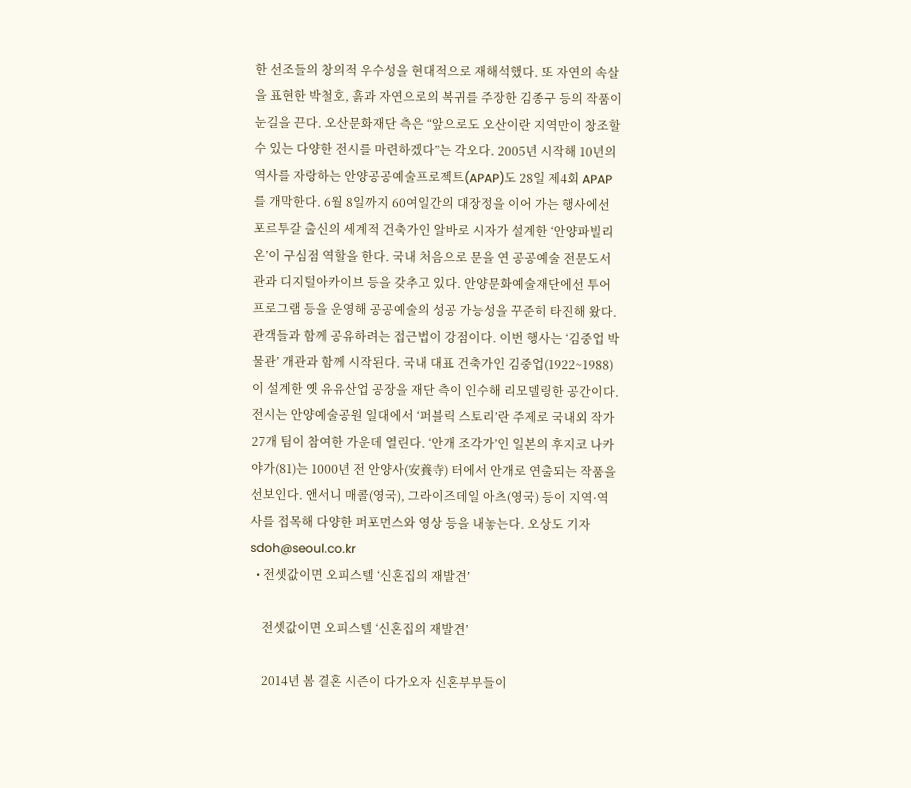한 선조들의 창의적 우수성을 현대적으로 재해석했다. 또 자연의 속살을 표현한 박철호, 흙과 자연으로의 복귀를 주장한 김종구 등의 작품이 눈길을 끈다. 오산문화재단 측은 “앞으로도 오산이란 지역만이 창조할 수 있는 다양한 전시를 마련하겠다”는 각오다. 2005년 시작해 10년의 역사를 자랑하는 안양공공예술프로젝트(APAP)도 28일 제4회 APAP를 개막한다. 6월 8일까지 60여일간의 대장정을 이어 가는 행사에선 포르투갈 출신의 세계적 건축가인 알바로 시자가 설계한 ‘안양파빌리온’이 구심점 역할을 한다. 국내 처음으로 문을 연 공공예술 전문도서관과 디지털아카이브 등을 갖추고 있다. 안양문화예술재단에선 투어 프로그램 등을 운영해 공공예술의 성공 가능성을 꾸준히 타진해 왔다. 관객들과 함께 공유하려는 접근법이 강점이다. 이번 행사는 ‘김중업 박물관’ 개관과 함께 시작된다. 국내 대표 건축가인 김중업(1922~1988)이 설계한 옛 유유산업 공장을 재단 측이 인수해 리모델링한 공간이다. 전시는 안양예술공원 일대에서 ‘퍼블릭 스토리’란 주제로 국내외 작가 27개 팀이 참여한 가운데 열린다. ‘안개 조각가’인 일본의 후지코 나카야가(81)는 1000년 전 안양사(安養寺) 터에서 안개로 연출되는 작품을 선보인다. 앤서니 매콜(영국), 그라이즈데일 아츠(영국) 등이 지역·역사를 접목해 다양한 퍼포먼스와 영상 등을 내놓는다. 오상도 기자 sdoh@seoul.co.kr
  • 전셋값이면 오피스텔 ‘신혼집의 재발견’

    전셋값이면 오피스텔 ‘신혼집의 재발견’

    2014년 봄 결혼 시즌이 다가오자 신혼부부들이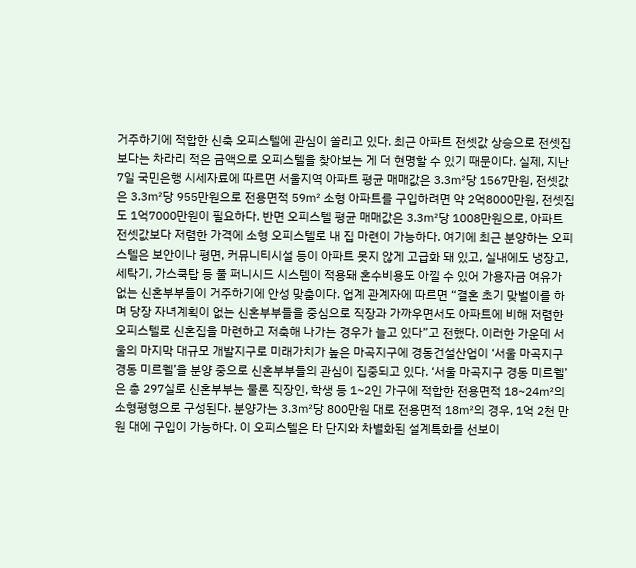거주하기에 적합한 신축 오피스텔에 관심이 쏠리고 있다. 최근 아파트 전셋값 상승으로 전셋집 보다는 차라리 적은 금액으로 오피스텔을 찾아보는 게 더 현명할 수 있기 때문이다. 실제, 지난 7일 국민은행 시세자료에 따르면 서울지역 아파트 평균 매매값은 3.3㎡당 1567만원, 전셋값은 3.3㎡당 955만원으로 전용면적 59㎡ 소형 아파트를 구입하려면 약 2억8000만원, 전셋집도 1억7000만원이 필요하다. 반면 오피스텔 평균 매매값은 3.3㎡당 1008만원으로, 아파트 전셋값보다 저렴한 가격에 소형 오피스텔로 내 집 마련이 가능하다. 여기에 최근 분양하는 오피스텔은 보안이나 평면, 커뮤니티시설 등이 아파트 못지 않게 고급화 돼 있고, 실내에도 냉장고, 세탁기, 가스쿡탑 등 풀 퍼니시드 시스템이 적용돼 혼수비용도 아낄 수 있어 가용자금 여유가 없는 신혼부부들이 거주하기에 안성 맞춤이다. 업계 관계자에 따르면 “결혼 초기 맞벌이를 하며 당장 자녀계획이 없는 신혼부부들을 중심으로 직장과 가까우면서도 아파트에 비해 저렴한 오피스텔로 신혼집을 마련하고 저축해 나가는 경우가 늘고 있다”고 전했다. 이러한 가운데 서울의 마지막 대규모 개발지구로 미래가치가 높은 마곡지구에 경동건설산업이 ‘서울 마곡지구 경동 미르웰’을 분양 중으로 신혼부부들의 관심이 집중되고 있다. ‘서울 마곡지구 경동 미르웰’은 총 297실로 신혼부부는 물론 직장인, 학생 등 1~2인 가구에 적합한 전용면적 18~24㎡의 소형평형으로 구성된다. 분양가는 3.3㎡당 800만원 대로 전용면적 18㎡의 경우, 1억 2천 만원 대에 구입이 가능하다. 이 오피스텔은 타 단지와 차별화된 설계특화를 선보이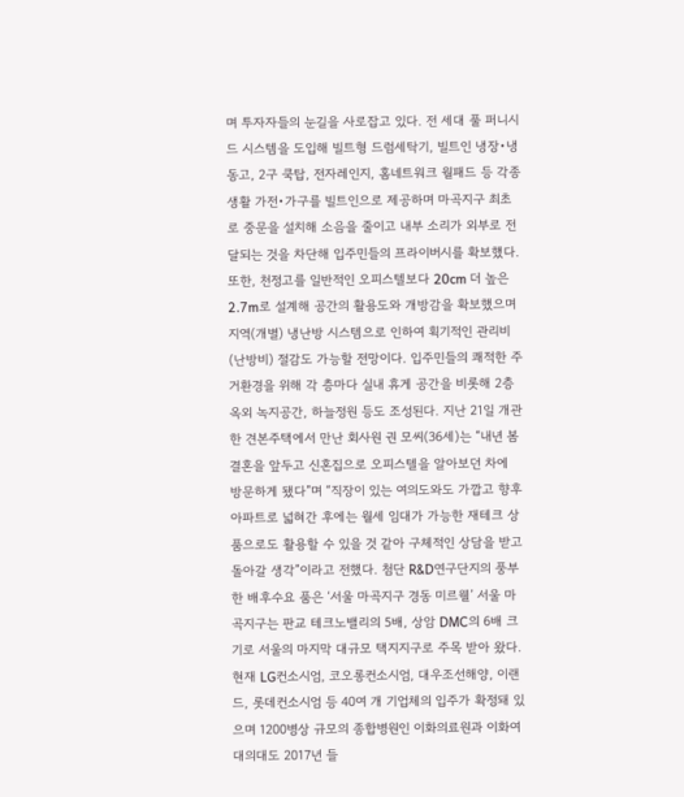며 투자자들의 눈길을 사로잡고 있다. 전 세대 풀 퍼니시드 시스템을 도입해 빌트형 드럼세탁기, 빌트인 냉장•냉동고, 2구 쿡탑, 전자레인지, 홈네트워크 월패드 등 각종 생활 가전•가구를 빌트인으로 제공하며 마곡지구 최초로 중문을 설치해 소음을 줄이고 내부 소리가 외부로 전달되는 것을 차단해 입주민들의 프라이버시를 확보했다. 또한, 천정고를 일반적인 오피스텔보다 20cm 더 높은 2.7m로 설계해 공간의 활용도와 개방감을 확보했으며 지역(개별) 냉난방 시스템으로 인하여 획기적인 관리비(난방비) 절감도 가능할 전망이다. 입주민들의 쾌적한 주거환경을 위해 각 층마다 실내 휴게 공간을 비롯해 2층 옥외 녹지공간, 하늘정원 등도 조성된다. 지난 21일 개관한 견본주택에서 만난 회사원 권 모씨(36세)는 “내년 봄 결혼을 앞두고 신혼집으로 오피스텔을 알아보던 차에 방문하게 됐다”며 “직장이 있는 여의도와도 가깝고 향후 아파트로 넓혀간 후에는 월세 임대가 가능한 재테크 상품으로도 활용할 수 있을 것 같아 구체적인 상담을 받고 돌아갈 생각”이라고 전했다. 첨단 R&D연구단지의 풍부한 배후수요 품은 ‘서울 마곡지구 경동 미르웰’ 서울 마곡지구는 판교 테크노밸리의 5배, 상암 DMC의 6배 크기로 서울의 마지막 대규모 택지지구로 주목 받아 왔다. 현재 LG컨소시엄, 코오롱컨소시엄, 대우조선해양, 이랜드, 롯데컨소시엄 등 40여 개 기업체의 입주가 확정돼 있으며 1200병상 규모의 종합병원인 이화의료원과 이화여대의대도 2017년 들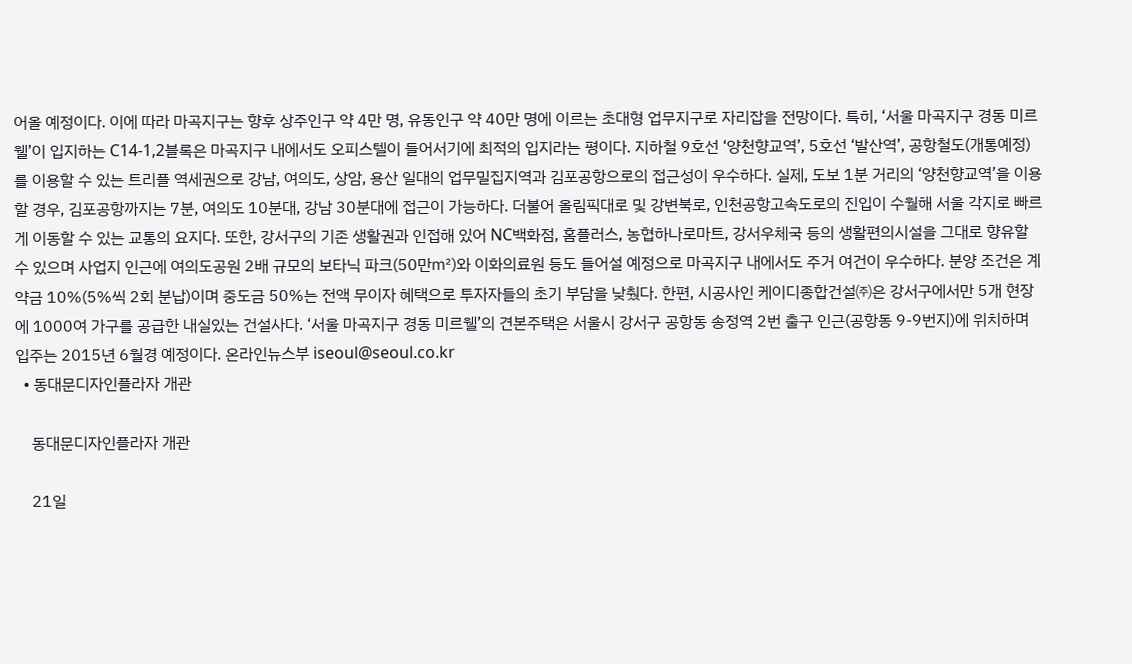어올 예정이다. 이에 따라 마곡지구는 향후 상주인구 약 4만 명, 유동인구 약 40만 명에 이르는 초대형 업무지구로 자리잡을 전망이다. 특히, ‘서울 마곡지구 경동 미르웰’이 입지하는 C14-1,2블록은 마곡지구 내에서도 오피스텔이 들어서기에 최적의 입지라는 평이다. 지하철 9호선 ‘양천향교역’, 5호선 ‘발산역’, 공항철도(개통예정)를 이용할 수 있는 트리플 역세권으로 강남, 여의도, 상암, 용산 일대의 업무밀집지역과 김포공항으로의 접근성이 우수하다. 실제, 도보 1분 거리의 ‘양천향교역’을 이용할 경우, 김포공항까지는 7분, 여의도 10분대, 강남 30분대에 접근이 가능하다. 더불어 올림픽대로 및 강변북로, 인천공항고속도로의 진입이 수월해 서울 각지로 빠르게 이동할 수 있는 교통의 요지다. 또한, 강서구의 기존 생활권과 인접해 있어 NC백화점, 홈플러스, 농협하나로마트, 강서우체국 등의 생활편의시설을 그대로 향유할 수 있으며 사업지 인근에 여의도공원 2배 규모의 보타닉 파크(50만㎡)와 이화의료원 등도 들어설 예정으로 마곡지구 내에서도 주거 여건이 우수하다. 분양 조건은 계약금 10%(5%씩 2회 분납)이며 중도금 50%는 전액 무이자 혜택으로 투자자들의 초기 부담을 낮췄다. 한편, 시공사인 케이디종합건설㈜은 강서구에서만 5개 현장에 1000여 가구를 공급한 내실있는 건설사다. ‘서울 마곡지구 경동 미르웰’의 견본주택은 서울시 강서구 공항동 송정역 2번 출구 인근(공항동 9-9번지)에 위치하며 입주는 2015년 6월경 예정이다. 온라인뉴스부 iseoul@seoul.co.kr
  • 동대문디자인플라자 개관

    동대문디자인플라자 개관

    21일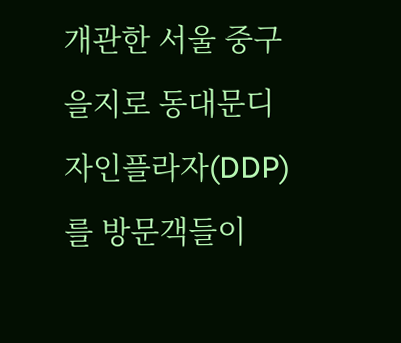개관한 서울 중구 을지로 동대문디자인플라자(DDP)를 방문객들이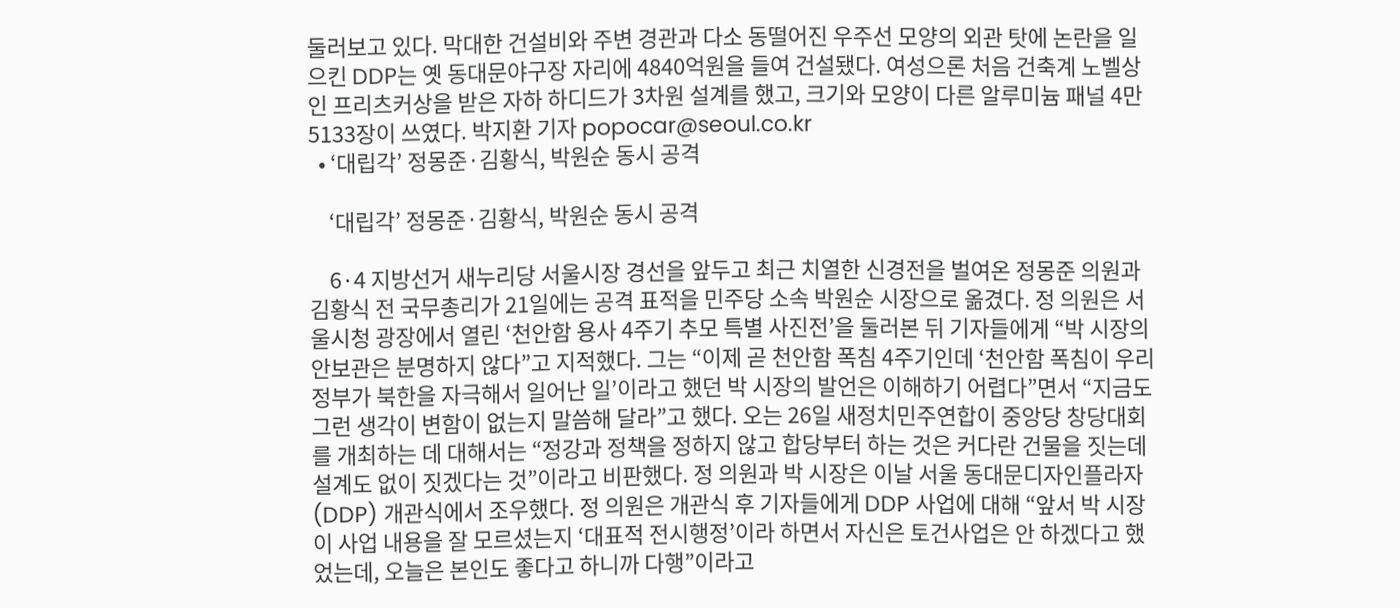둘러보고 있다. 막대한 건설비와 주변 경관과 다소 동떨어진 우주선 모양의 외관 탓에 논란을 일으킨 DDP는 옛 동대문야구장 자리에 4840억원을 들여 건설됐다. 여성으론 처음 건축계 노벨상인 프리츠커상을 받은 자하 하디드가 3차원 설계를 했고, 크기와 모양이 다른 알루미늄 패널 4만 5133장이 쓰였다. 박지환 기자 popocar@seoul.co.kr
  • ‘대립각’ 정몽준·김황식, 박원순 동시 공격

    ‘대립각’ 정몽준·김황식, 박원순 동시 공격

    6·4 지방선거 새누리당 서울시장 경선을 앞두고 최근 치열한 신경전을 벌여온 정몽준 의원과 김황식 전 국무총리가 21일에는 공격 표적을 민주당 소속 박원순 시장으로 옮겼다. 정 의원은 서울시청 광장에서 열린 ‘천안함 용사 4주기 추모 특별 사진전’을 둘러본 뒤 기자들에게 “박 시장의 안보관은 분명하지 않다”고 지적했다. 그는 “이제 곧 천안함 폭침 4주기인데 ‘천안함 폭침이 우리 정부가 북한을 자극해서 일어난 일’이라고 했던 박 시장의 발언은 이해하기 어렵다”면서 “지금도 그런 생각이 변함이 없는지 말씀해 달라”고 했다. 오는 26일 새정치민주연합이 중앙당 창당대회를 개최하는 데 대해서는 “정강과 정책을 정하지 않고 합당부터 하는 것은 커다란 건물을 짓는데 설계도 없이 짓겠다는 것”이라고 비판했다. 정 의원과 박 시장은 이날 서울 동대문디자인플라자(DDP) 개관식에서 조우했다. 정 의원은 개관식 후 기자들에게 DDP 사업에 대해 “앞서 박 시장이 사업 내용을 잘 모르셨는지 ‘대표적 전시행정’이라 하면서 자신은 토건사업은 안 하겠다고 했었는데, 오늘은 본인도 좋다고 하니까 다행”이라고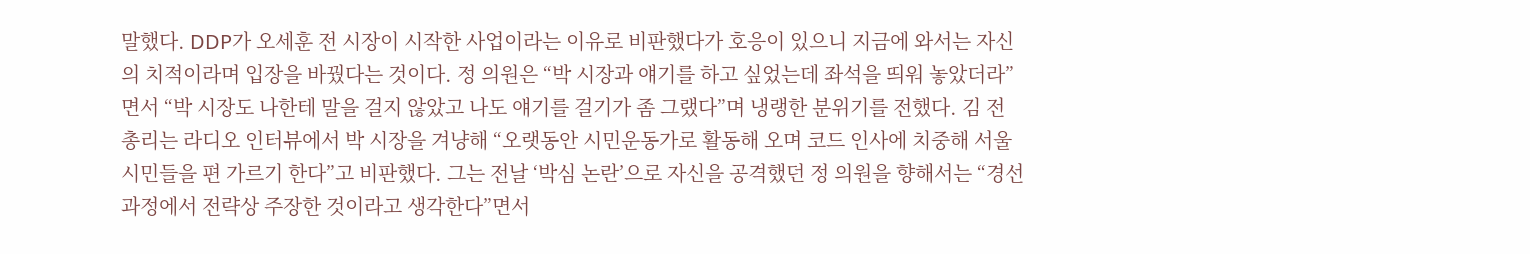말했다. DDP가 오세훈 전 시장이 시작한 사업이라는 이유로 비판했다가 호응이 있으니 지금에 와서는 자신의 치적이라며 입장을 바꿨다는 것이다. 정 의원은 “박 시장과 얘기를 하고 싶었는데 좌석을 띄워 놓았더라”면서 “박 시장도 나한테 말을 걸지 않았고 나도 얘기를 걸기가 좀 그랬다”며 냉랭한 분위기를 전했다. 김 전 총리는 라디오 인터뷰에서 박 시장을 겨냥해 “오랫동안 시민운동가로 활동해 오며 코드 인사에 치중해 서울 시민들을 편 가르기 한다”고 비판했다. 그는 전날 ‘박심 논란’으로 자신을 공격했던 정 의원을 향해서는 “경선 과정에서 전략상 주장한 것이라고 생각한다”면서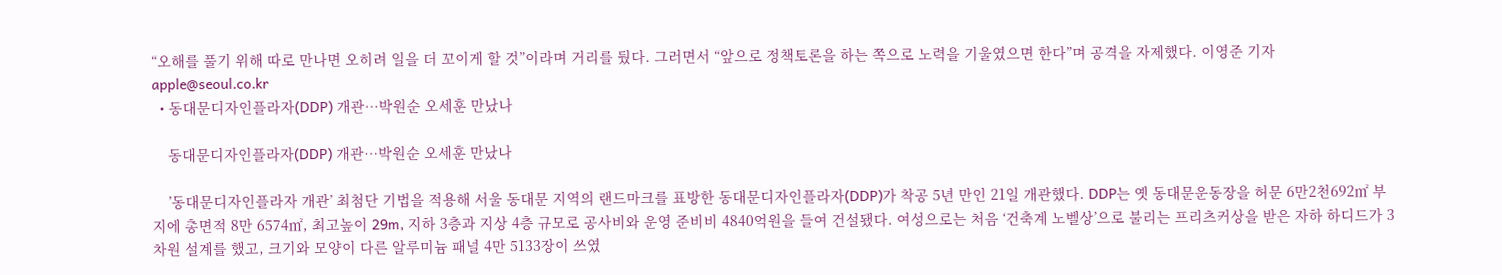“오해를 풀기 위해 따로 만나면 오히려 일을 더 꼬이게 할 것”이라며 거리를 뒀다. 그러면서 “앞으로 정책토론을 하는 쪽으로 노력을 기울였으면 한다”며 공격을 자제했다. 이영준 기자 apple@seoul.co.kr
  • 동대문디자인플라자(DDP) 개관…박원순 오세훈 만났나

    동대문디자인플라자(DDP) 개관…박원순 오세훈 만났나

    ’동대문디자인플라자 개관’ 최첨단 기법을 적용해 서울 동대문 지역의 랜드마크를 표방한 동대문디자인플라자(DDP)가 착공 5년 만인 21일 개관했다. DDP는 옛 동대문운동장을 허문 6만2천692㎡ 부지에 총면적 8만 6574㎡, 최고높이 29m, 지하 3층과 지상 4층 규모로 공사비와 운영 준비비 4840억원을 들여 건설됐다. 여성으로는 처음 ‘건축계 노벨상’으로 불리는 프리츠커상을 받은 자하 하디드가 3차원 설계를 했고, 크기와 모양이 다른 알루미늄 패널 4만 5133장이 쓰였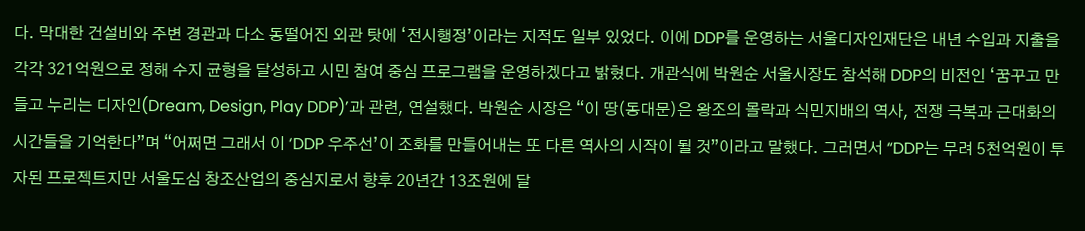다. 막대한 건설비와 주변 경관과 다소 동떨어진 외관 탓에 ‘전시행정’이라는 지적도 일부 있었다. 이에 DDP를 운영하는 서울디자인재단은 내년 수입과 지출을 각각 321억원으로 정해 수지 균형을 달성하고 시민 참여 중심 프로그램을 운영하겠다고 밝혔다. 개관식에 박원순 서울시장도 참석해 DDP의 비전인 ‘꿈꾸고 만들고 누리는 디자인(Dream, Design, Play DDP)’과 관련, 연설했다. 박원순 시장은 “이 땅(동대문)은 왕조의 몰락과 식민지배의 역사, 전쟁 극복과 근대화의 시간들을 기억한다”며 “어쩌면 그래서 이 ‘DDP 우주선’이 조화를 만들어내는 또 다른 역사의 시작이 될 것”이라고 말했다. 그러면서 “DDP는 무려 5천억원이 투자된 프로젝트지만 서울도심 창조산업의 중심지로서 향후 20년간 13조원에 달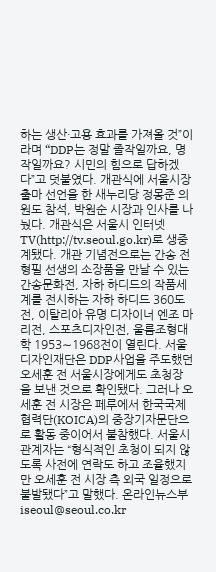하는 생산·고용 효과를 가져올 것”이라며 “DDP는 정말 졸작일까요, 명작일까요? 시민의 힘으로 답하겠다”고 덧붙였다. 개관식에 서울시장 출마 선언을 한 새누리당 정몽준 의원도 참석, 박원순 시장과 인사를 나눴다. 개관식은 서울시 인터넷TV(http://tv.seoul.go.kr)로 생중계됐다. 개관 기념전으로는 간송 전형필 선생의 소장품을 만날 수 있는 간송문화전, 자하 하디드의 작품세계를 전시하는 자하 하디드 360도전, 이탈리아 유명 디자이너 엔조 마리전, 스포츠디자인전, 울름조형대학 1953∼1968전이 열린다. 서울디자인재단은 DDP사업을 주도했던 오세훈 전 서울시장에게도 초청장을 보낸 것으로 확인됐다. 그러나 오세훈 전 시장은 페루에서 한국국제협력단(KOICA)의 중장기자문단으로 활동 중이어서 불참했다. 서울시 관계자는 “형식적인 초청이 되지 않도록 사전에 연락도 하고 조율했지만 오세훈 전 시장 측 외국 일정으로 불발됐다”고 말했다. 온라인뉴스부 iseoul@seoul.co.kr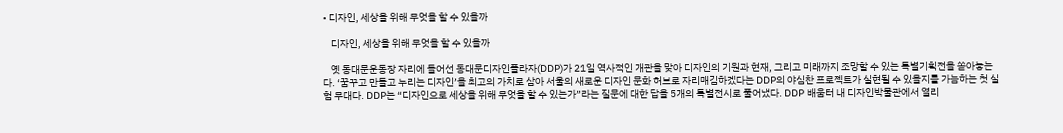• 디자인, 세상을 위해 무엇을 할 수 있을까

    디자인, 세상을 위해 무엇을 할 수 있을까

    옛 동대문운동장 자리에 들어선 동대문디자인플라자(DDP)가 21일 역사적인 개관을 맞아 디자인의 기원과 현재, 그리고 미래까지 조망할 수 있는 특별기획전을 쏟아놓는다. ‘꿈꾸고 만들고 누리는 디자인’을 최고의 가치로 삼아 서울의 새로운 디자인 문화 허브로 자리매김하겠다는 DDP의 야심찬 프로젝트가 실현될 수 있을지를 가늠하는 첫 실험 무대다. DDP는 “디자인으로 세상을 위해 무엇을 할 수 있는가”라는 질문에 대한 답을 5개의 특별전시로 풀어냈다. DDP 배움터 내 디자인박물관에서 열리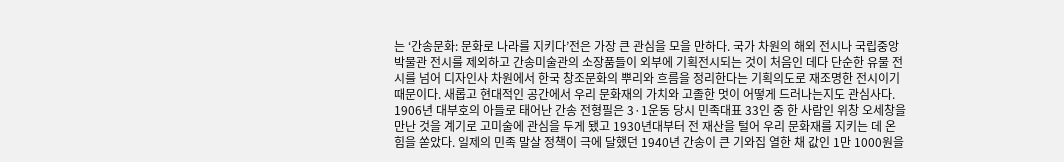는 ‘간송문화: 문화로 나라를 지키다’전은 가장 큰 관심을 모을 만하다. 국가 차원의 해외 전시나 국립중앙박물관 전시를 제외하고 간송미술관의 소장품들이 외부에 기획전시되는 것이 처음인 데다 단순한 유물 전시를 넘어 디자인사 차원에서 한국 창조문화의 뿌리와 흐름을 정리한다는 기획의도로 재조명한 전시이기 때문이다. 새롭고 현대적인 공간에서 우리 문화재의 가치와 고졸한 멋이 어떻게 드러나는지도 관심사다. 1906년 대부호의 아들로 태어난 간송 전형필은 3·1운동 당시 민족대표 33인 중 한 사람인 위창 오세창을 만난 것을 계기로 고미술에 관심을 두게 됐고 1930년대부터 전 재산을 털어 우리 문화재를 지키는 데 온 힘을 쏟았다. 일제의 민족 말살 정책이 극에 달했던 1940년 간송이 큰 기와집 열한 채 값인 1만 1000원을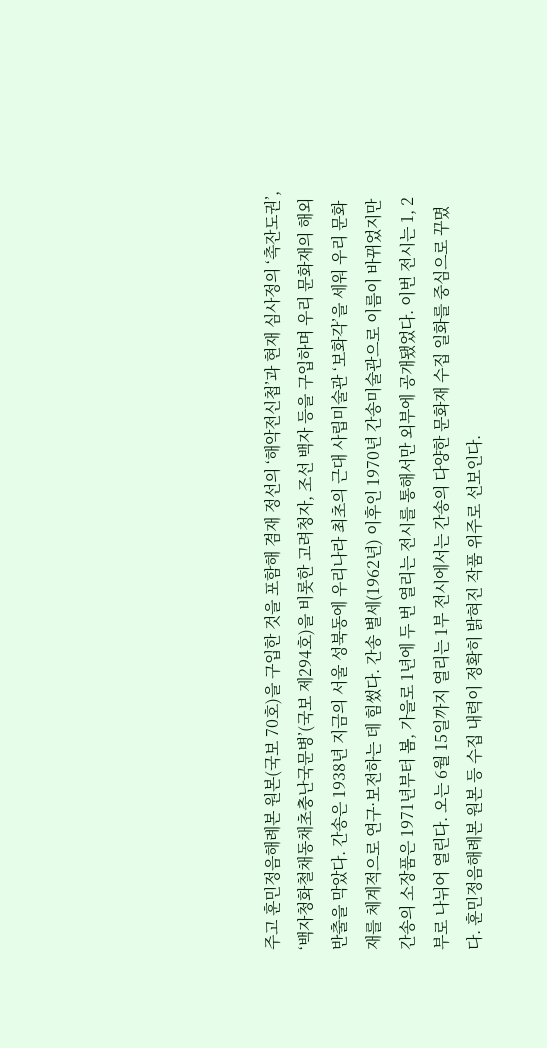주고 훈민정음해례본 원본(국보 70호)을 구입한 것을 포함해 겸재 정선의 ‘해악전신첩’과 현재 심사정의 ‘촉잔도권’, ‘백자청화철채동채초충난국문병’(국보 제294호)을 비롯한 고려청자, 조선 백자 등을 구입하며 우리 문화재의 해외 반출을 막았다. 간송은 1938년 지금의 서울 성북동에 우리나라 최초의 근대 사립미술관 ‘보화각’을 세워 우리 문화재를 체계적으로 연구·보전하는 데 힘썼다. 간송 별세(1962년) 이후인 1970년 간송미술관으로 이름이 바뀌었지만 간송의 소장품은 1971년부터 봄, 가을로 1년에 두 번 열리는 전시를 통해서만 외부에 공개됐었다. 이번 전시는 1, 2부로 나뉘어 열린다. 오는 6월 15일까지 열리는 1부 전시에서는 간송의 다양한 문화재 수집 일화를 중심으로 꾸몄다. 훈민정음해례본 원본 등 수집 내력이 정확히 밝혀진 작품 위주로 선보인다.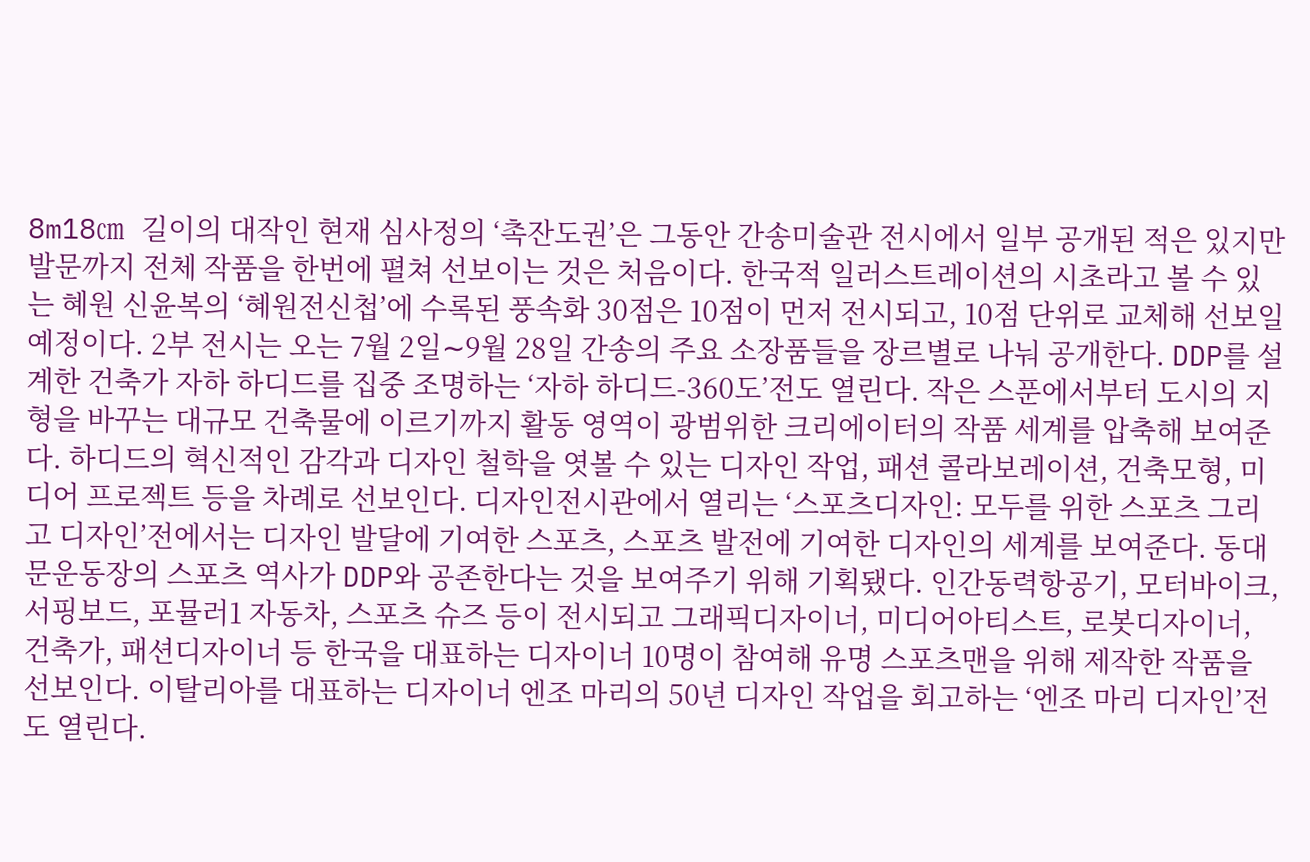8m18㎝ 길이의 대작인 현재 심사정의 ‘촉잔도권’은 그동안 간송미술관 전시에서 일부 공개된 적은 있지만 발문까지 전체 작품을 한번에 펼쳐 선보이는 것은 처음이다. 한국적 일러스트레이션의 시초라고 볼 수 있는 혜원 신윤복의 ‘혜원전신첩’에 수록된 풍속화 30점은 10점이 먼저 전시되고, 10점 단위로 교체해 선보일 예정이다. 2부 전시는 오는 7월 2일∼9월 28일 간송의 주요 소장품들을 장르별로 나눠 공개한다. DDP를 설계한 건축가 자하 하디드를 집중 조명하는 ‘자하 하디드-360도’전도 열린다. 작은 스푼에서부터 도시의 지형을 바꾸는 대규모 건축물에 이르기까지 활동 영역이 광범위한 크리에이터의 작품 세계를 압축해 보여준다. 하디드의 혁신적인 감각과 디자인 철학을 엿볼 수 있는 디자인 작업, 패션 콜라보레이션, 건축모형, 미디어 프로젝트 등을 차례로 선보인다. 디자인전시관에서 열리는 ‘스포츠디자인: 모두를 위한 스포츠 그리고 디자인’전에서는 디자인 발달에 기여한 스포츠, 스포츠 발전에 기여한 디자인의 세계를 보여준다. 동대문운동장의 스포츠 역사가 DDP와 공존한다는 것을 보여주기 위해 기획됐다. 인간동력항공기, 모터바이크, 서핑보드, 포뮬러1 자동차, 스포츠 슈즈 등이 전시되고 그래픽디자이너, 미디어아티스트, 로봇디자이너, 건축가, 패션디자이너 등 한국을 대표하는 디자이너 10명이 참여해 유명 스포츠맨을 위해 제작한 작품을 선보인다. 이탈리아를 대표하는 디자이너 엔조 마리의 50년 디자인 작업을 회고하는 ‘엔조 마리 디자인’전도 열린다.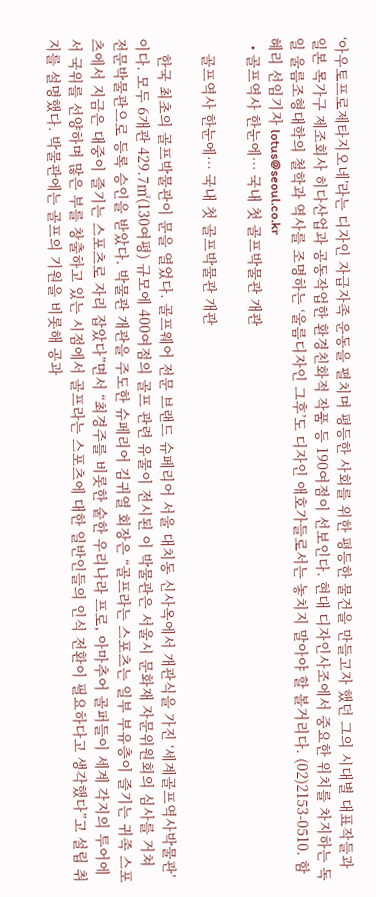‘아우토프로제타지오네’라는 디자인 자급자족 운동을 펼치며 평등한 사회를 위한 평등한 물건을 만들고자 했던 그의 시대별 대표작들과 일본 목가구 제조회사 히다산업과 공동작업한 환경친화적 작품 등 190여점이 선보인다. 현대 디자인사조에서 중요한 위치를 차지하는 독일 울름조형대학의 철학과 역사를 조명하는 ‘울름디자인 그후’도 디자인 애호가들로서는 놓치지 말아야 할 볼거리다. (02)2153-0510. 함혜리 선임기자 lotus@seoul.co.kr
  • 골프역사 한눈에… 국내 첫 골프박물관 개관

    골프역사 한눈에… 국내 첫 골프박물관 개관

    한국 최초의 골프박물관이 문을 열었다. 골프웨어 전문 브랜드 슈페리어 서울 대치동 신사옥에서 개관식을 가진 ‘세계골프역사박물관’이다. 모두 6개관 429.7㎡(130여평) 규모에 400여점의 골프 관련 유물이 전시된 이 박물관은 서울시 문화재 자문위원회의 심사를 거쳐 전문박물관으로 등록 승인을 받았다. 박물관 개관을 주도한 슈페리어 김귀열 회장은 “골프라는 스포츠는 일부 부유층이 즐기는 귀족 스포츠에서 지금은 대중이 즐기는 스포츠로 자리 잡았다”면서 “최경주를 비롯한 숱한 우리나라 프로, 아마추어 골퍼들이 세계 각지의 투어에서 국위를 선양하며 많은 부를 창출하고 있는 시점에서 골프라는 스포츠에 대한 일반인들의 인식 전환이 필요하다고 생각했다”고 설립 취지를 설명했다. 박물관에는 골프의 기원을 비롯해 공과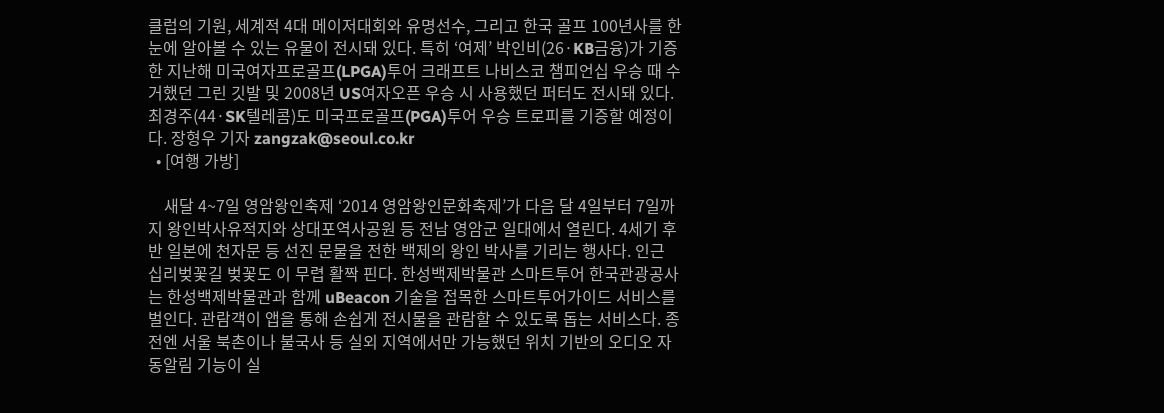클럽의 기원, 세계적 4대 메이저대회와 유명선수, 그리고 한국 골프 100년사를 한눈에 알아볼 수 있는 유물이 전시돼 있다. 특히 ‘여제’ 박인비(26·KB금융)가 기증한 지난해 미국여자프로골프(LPGA)투어 크래프트 나비스코 챔피언십 우승 때 수거했던 그린 깃발 및 2008년 US여자오픈 우승 시 사용했던 퍼터도 전시돼 있다. 최경주(44·SK텔레콤)도 미국프로골프(PGA)투어 우승 트로피를 기증할 예정이다. 장형우 기자 zangzak@seoul.co.kr
  • [여행 가방]

    새달 4~7일 영암왕인축제 ‘2014 영암왕인문화축제’가 다음 달 4일부터 7일까지 왕인박사유적지와 상대포역사공원 등 전남 영암군 일대에서 열린다. 4세기 후반 일본에 천자문 등 선진 문물을 전한 백제의 왕인 박사를 기리는 행사다. 인근 십리벚꽃길 벚꽃도 이 무렵 활짝 핀다. 한성백제박물관 스마트투어 한국관광공사는 한성백제박물관과 함께 uBeacon 기술을 접목한 스마트투어가이드 서비스를 벌인다. 관람객이 앱을 통해 손쉽게 전시물을 관람할 수 있도록 돕는 서비스다. 종전엔 서울 북촌이나 불국사 등 실외 지역에서만 가능했던 위치 기반의 오디오 자동알림 기능이 실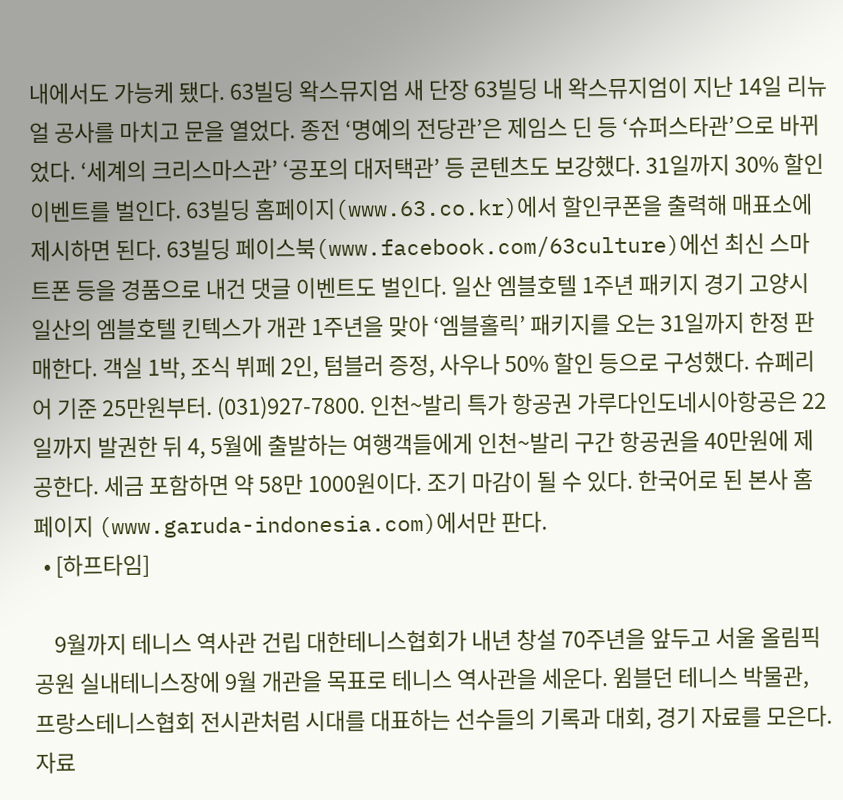내에서도 가능케 됐다. 63빌딩 왁스뮤지엄 새 단장 63빌딩 내 왁스뮤지엄이 지난 14일 리뉴얼 공사를 마치고 문을 열었다. 종전 ‘명예의 전당관’은 제임스 딘 등 ‘슈퍼스타관’으로 바뀌었다. ‘세계의 크리스마스관’ ‘공포의 대저택관’ 등 콘텐츠도 보강했다. 31일까지 30% 할인 이벤트를 벌인다. 63빌딩 홈페이지(www.63.co.kr)에서 할인쿠폰을 출력해 매표소에 제시하면 된다. 63빌딩 페이스북(www.facebook.com/63culture)에선 최신 스마트폰 등을 경품으로 내건 댓글 이벤트도 벌인다. 일산 엠블호텔 1주년 패키지 경기 고양시 일산의 엠블호텔 킨텍스가 개관 1주년을 맞아 ‘엠블홀릭’ 패키지를 오는 31일까지 한정 판매한다. 객실 1박, 조식 뷔페 2인, 텀블러 증정, 사우나 50% 할인 등으로 구성했다. 슈페리어 기준 25만원부터. (031)927-7800. 인천~발리 특가 항공권 가루다인도네시아항공은 22일까지 발권한 뒤 4, 5월에 출발하는 여행객들에게 인천~발리 구간 항공권을 40만원에 제공한다. 세금 포함하면 약 58만 1000원이다. 조기 마감이 될 수 있다. 한국어로 된 본사 홈페이지 (www.garuda-indonesia.com)에서만 판다.
  • [하프타임]

    9월까지 테니스 역사관 건립 대한테니스협회가 내년 창설 70주년을 앞두고 서울 올림픽공원 실내테니스장에 9월 개관을 목표로 테니스 역사관을 세운다. 윔블던 테니스 박물관, 프랑스테니스협회 전시관처럼 시대를 대표하는 선수들의 기록과 대회, 경기 자료를 모은다. 자료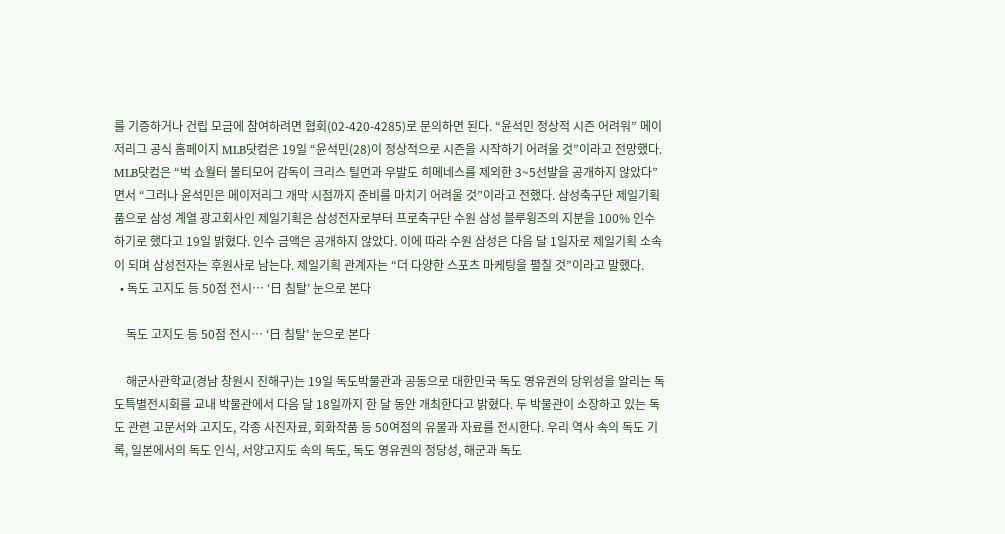를 기증하거나 건립 모금에 참여하려면 협회(02-420-4285)로 문의하면 된다. “윤석민 정상적 시즌 어려워” 메이저리그 공식 홈페이지 MLB닷컴은 19일 “윤석민(28)이 정상적으로 시즌을 시작하기 어려울 것”이라고 전망했다. MLB닷컴은 “벅 쇼월터 볼티모어 감독이 크리스 틸먼과 우발도 히메네스를 제외한 3~5선발을 공개하지 않았다”면서 “그러나 윤석민은 메이저리그 개막 시점까지 준비를 마치기 어려울 것”이라고 전했다. 삼성축구단 제일기획 품으로 삼성 계열 광고회사인 제일기획은 삼성전자로부터 프로축구단 수원 삼성 블루윙즈의 지분을 100% 인수하기로 했다고 19일 밝혔다. 인수 금액은 공개하지 않았다. 이에 따라 수원 삼성은 다음 달 1일자로 제일기획 소속이 되며 삼성전자는 후원사로 남는다. 제일기획 관계자는 “더 다양한 스포츠 마케팅을 펼칠 것”이라고 말했다.
  • 독도 고지도 등 50점 전시… ‘日 침탈’ 눈으로 본다

    독도 고지도 등 50점 전시… ‘日 침탈’ 눈으로 본다

    해군사관학교(경남 창원시 진해구)는 19일 독도박물관과 공동으로 대한민국 독도 영유권의 당위성을 알리는 독도특별전시회를 교내 박물관에서 다음 달 18일까지 한 달 동안 개최한다고 밝혔다. 두 박물관이 소장하고 있는 독도 관련 고문서와 고지도, 각종 사진자료, 회화작품 등 50여점의 유물과 자료를 전시한다. 우리 역사 속의 독도 기록, 일본에서의 독도 인식, 서양고지도 속의 독도, 독도 영유권의 정당성, 해군과 독도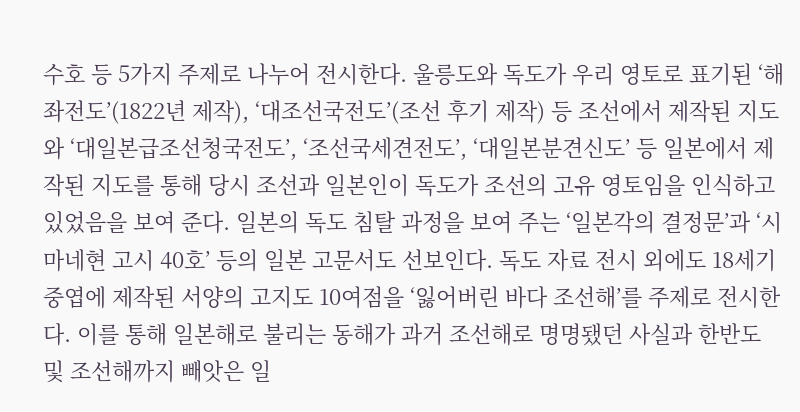수호 등 5가지 주제로 나누어 전시한다. 울릉도와 독도가 우리 영토로 표기된 ‘해좌전도’(1822년 제작), ‘대조선국전도’(조선 후기 제작) 등 조선에서 제작된 지도와 ‘대일본급조선청국전도’, ‘조선국세견전도’, ‘대일본분견신도’ 등 일본에서 제작된 지도를 통해 당시 조선과 일본인이 독도가 조선의 고유 영토임을 인식하고 있었음을 보여 준다. 일본의 독도 침탈 과정을 보여 주는 ‘일본각의 결정문’과 ‘시마네현 고시 40호’ 등의 일본 고문서도 선보인다. 독도 자료 전시 외에도 18세기 중엽에 제작된 서양의 고지도 10여점을 ‘잃어버린 바다 조선해’를 주제로 전시한다. 이를 통해 일본해로 불리는 동해가 과거 조선해로 명명됐던 사실과 한반도 및 조선해까지 빼앗은 일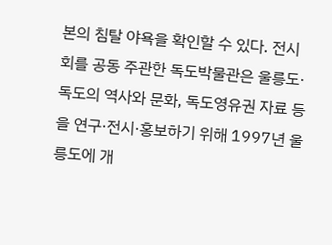본의 침탈 야욕을 확인할 수 있다. 전시회를 공동 주관한 독도박물관은 울릉도·독도의 역사와 문화, 독도영유권 자료 등을 연구·전시·홍보하기 위해 1997년 울릉도에 개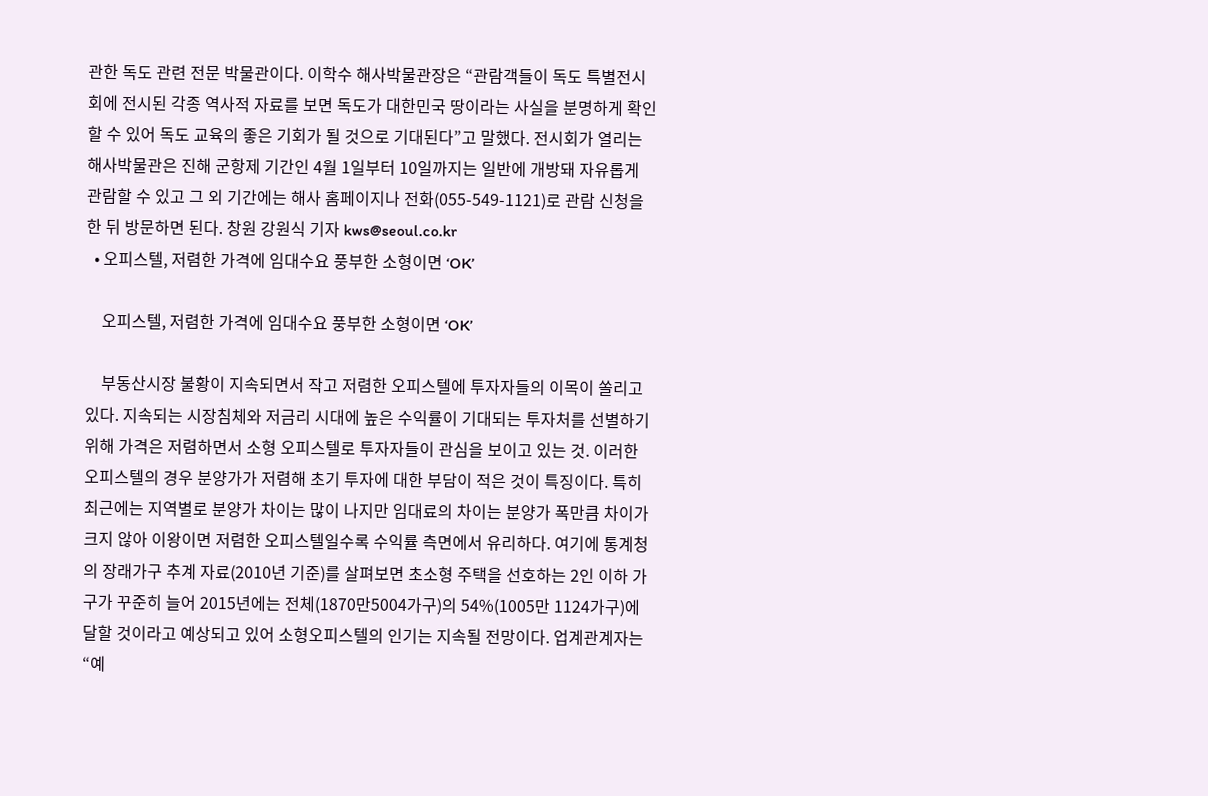관한 독도 관련 전문 박물관이다. 이학수 해사박물관장은 “관람객들이 독도 특별전시회에 전시된 각종 역사적 자료를 보면 독도가 대한민국 땅이라는 사실을 분명하게 확인할 수 있어 독도 교육의 좋은 기회가 될 것으로 기대된다”고 말했다. 전시회가 열리는 해사박물관은 진해 군항제 기간인 4월 1일부터 10일까지는 일반에 개방돼 자유롭게 관람할 수 있고 그 외 기간에는 해사 홈페이지나 전화(055-549-1121)로 관람 신청을 한 뒤 방문하면 된다. 창원 강원식 기자 kws@seoul.co.kr
  • 오피스텔, 저렴한 가격에 임대수요 풍부한 소형이면 ‘OK’

    오피스텔, 저렴한 가격에 임대수요 풍부한 소형이면 ‘OK’

    부동산시장 불황이 지속되면서 작고 저렴한 오피스텔에 투자자들의 이목이 쏠리고 있다. 지속되는 시장침체와 저금리 시대에 높은 수익률이 기대되는 투자처를 선별하기 위해 가격은 저렴하면서 소형 오피스텔로 투자자들이 관심을 보이고 있는 것. 이러한 오피스텔의 경우 분양가가 저렴해 초기 투자에 대한 부담이 적은 것이 특징이다. 특히 최근에는 지역별로 분양가 차이는 많이 나지만 임대료의 차이는 분양가 폭만큼 차이가 크지 않아 이왕이면 저렴한 오피스텔일수록 수익률 측면에서 유리하다. 여기에 통계청의 장래가구 추계 자료(2010년 기준)를 살펴보면 초소형 주택을 선호하는 2인 이하 가구가 꾸준히 늘어 2015년에는 전체(1870만5004가구)의 54%(1005만 1124가구)에 달할 것이라고 예상되고 있어 소형오피스텔의 인기는 지속될 전망이다. 업계관계자는 “예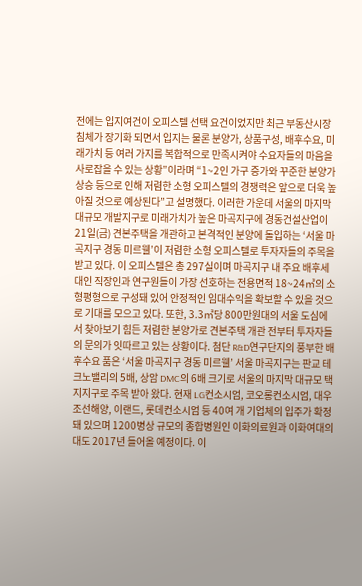전에는 입지여건이 오피스텔 선택 요건이었지만 최근 부동산시장 침체가 장기화 되면서 입지는 물론 분양가, 상품구성, 배후수요, 미래가치 등 여러 가지를 복합적으로 만족시켜야 수요자들의 마음을 사로잡을 수 있는 상황”이라며 “1~2인 가구 증가와 꾸준한 분양가 상승 등으로 인해 저렴한 소형 오피스텔의 경쟁력은 앞으로 더욱 높아질 것으로 예상된다”고 설명했다. 이러한 가운데 서울의 마지막 대규모 개발지구로 미래가치가 높은 마곡지구에 경동건설산업이 21일(금) 견본주택을 개관하고 본격적인 분양에 돌입하는 ‘서울 마곡지구 경동 미르웰’이 저렴한 소형 오피스텔로 투자자들의 주목을 받고 있다. 이 오피스텔은 총 297실이며 마곡지구 내 주요 배후세대인 직장인과 연구원들이 가장 선호하는 전용면적 18~24㎡의 소형평형으로 구성돼 있어 안정적인 임대수익을 확보할 수 있을 것으로 기대를 모으고 있다. 또한, 3.3㎡당 800만원대의 서울 도심에서 찾아보기 힘든 저렴한 분양가로 견본주택 개관 전부터 투자자들의 문의가 잇따르고 있는 상황이다. 첨단 R&D연구단지의 풍부한 배후수요 품은 ‘서울 마곡지구 경동 미르웰’ 서울 마곡지구는 판교 테크노밸리의 5배, 상암 DMC의 6배 크기로 서울의 마지막 대규모 택지지구로 주목 받아 왔다. 현재 LG컨소시엄, 코오롱컨소시엄, 대우조선해양, 이랜드, 롯데컨소시엄 등 40여 개 기업체의 입주가 확정돼 있으며 1200병상 규모의 종합병원인 이화의료원과 이화여대의대도 2017년 들어올 예정이다. 이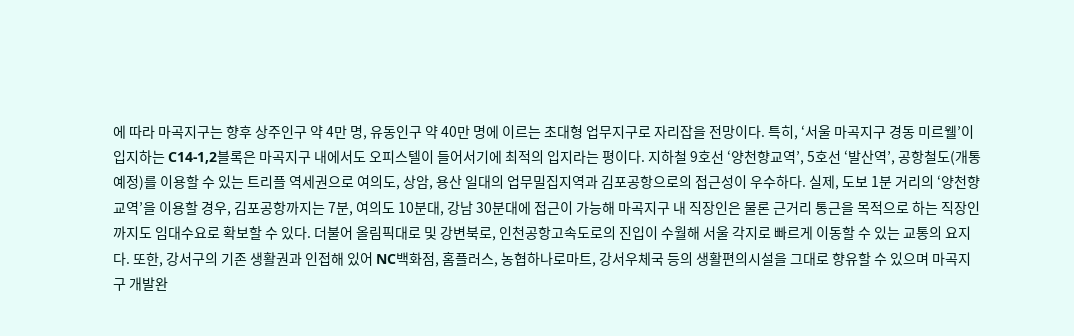에 따라 마곡지구는 향후 상주인구 약 4만 명, 유동인구 약 40만 명에 이르는 초대형 업무지구로 자리잡을 전망이다. 특히, ‘서울 마곡지구 경동 미르웰’이 입지하는 C14-1,2블록은 마곡지구 내에서도 오피스텔이 들어서기에 최적의 입지라는 평이다. 지하철 9호선 ‘양천향교역’, 5호선 ‘발산역’, 공항철도(개통예정)를 이용할 수 있는 트리플 역세권으로 여의도, 상암, 용산 일대의 업무밀집지역과 김포공항으로의 접근성이 우수하다. 실제, 도보 1분 거리의 ‘양천향교역’을 이용할 경우, 김포공항까지는 7분, 여의도 10분대, 강남 30분대에 접근이 가능해 마곡지구 내 직장인은 물론 근거리 통근을 목적으로 하는 직장인까지도 임대수요로 확보할 수 있다. 더불어 올림픽대로 및 강변북로, 인천공항고속도로의 진입이 수월해 서울 각지로 빠르게 이동할 수 있는 교통의 요지다. 또한, 강서구의 기존 생활권과 인접해 있어 NC백화점, 홈플러스, 농협하나로마트, 강서우체국 등의 생활편의시설을 그대로 향유할 수 있으며 마곡지구 개발완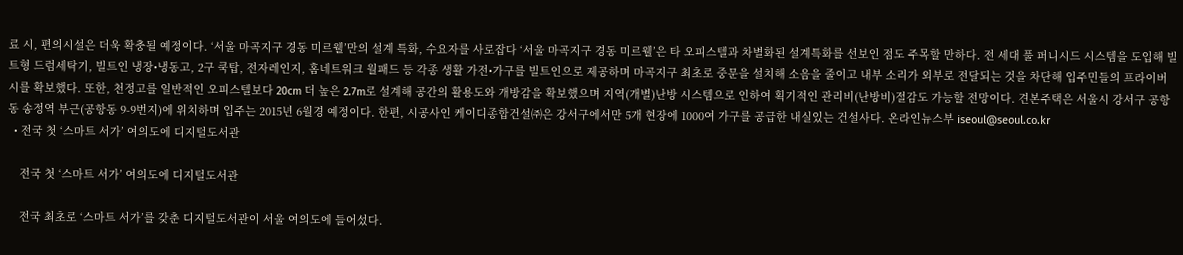료 시, 편의시설은 더욱 확충될 예정이다. ‘서울 마곡지구 경동 미르웰’만의 설계 특화, 수요자를 사로잡다 ‘서울 마곡지구 경동 미르웰’은 타 오피스텔과 차별화된 설계특화를 선보인 점도 주목할 만하다. 전 세대 풀 퍼니시드 시스템을 도입해 빌트형 드럼세탁기, 빌트인 냉장•냉동고, 2구 쿡탑, 전자레인지, 홈네트워크 월패드 등 각종 생활 가전•가구를 빌트인으로 제공하며 마곡지구 최초로 중문을 설치해 소음을 줄이고 내부 소리가 외부로 전달되는 것을 차단해 입주민들의 프라이버시를 확보했다. 또한, 천정고를 일반적인 오피스텔보다 20cm 더 높은 2.7m로 설계해 공간의 활용도와 개방감을 확보했으며 지역(개별)난방 시스템으로 인하여 획기적인 관리비(난방비)절감도 가능할 전망이다. 견본주택은 서울시 강서구 공항동 송정역 부근(공항동 9-9번지)에 위치하며 입주는 2015년 6월경 예정이다. 한편, 시공사인 케이디종합건설㈜은 강서구에서만 5개 현장에 1000여 가구를 공급한 내실있는 건설사다. 온라인뉴스부 iseoul@seoul.co.kr
  • 전국 첫 ‘스마트 서가’ 여의도에 디지털도서관

    전국 첫 ‘스마트 서가’ 여의도에 디지털도서관

    전국 최초로 ‘스마트 서가’를 갖춘 디지털도서관이 서울 여의도에 들어섰다.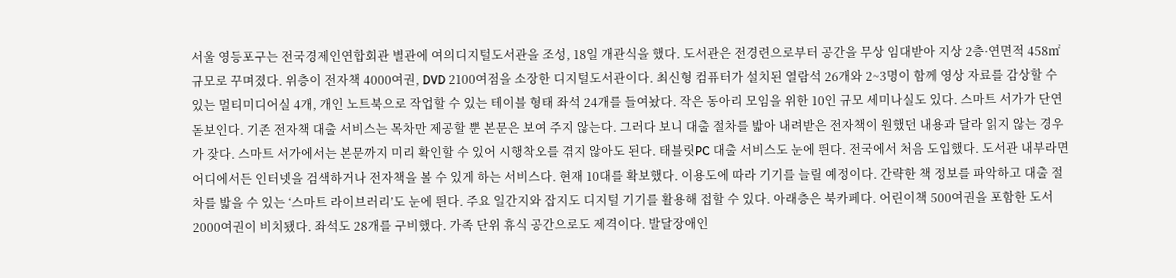서울 영등포구는 전국경제인연합회관 별관에 여의디지털도서관을 조성, 18일 개관식을 했다. 도서관은 전경련으로부터 공간을 무상 임대받아 지상 2층·연면적 458㎡ 규모로 꾸며졌다. 위층이 전자책 4000여권, DVD 2100여점을 소장한 디지털도서관이다. 최신형 컴퓨터가 설치된 열람석 26개와 2~3명이 함께 영상 자료를 감상할 수 있는 멀티미디어실 4개, 개인 노트북으로 작업할 수 있는 테이블 형태 좌석 24개를 들여놨다. 작은 동아리 모임을 위한 10인 규모 세미나실도 있다. 스마트 서가가 단연 돋보인다. 기존 전자책 대출 서비스는 목차만 제공할 뿐 본문은 보여 주지 않는다. 그러다 보니 대출 절차를 밟아 내려받은 전자책이 원했던 내용과 달라 읽지 않는 경우가 잦다. 스마트 서가에서는 본문까지 미리 확인할 수 있어 시행착오를 겪지 않아도 된다. 태블릿PC 대출 서비스도 눈에 띈다. 전국에서 처음 도입했다. 도서관 내부라면 어디에서든 인터넷을 검색하거나 전자책을 볼 수 있게 하는 서비스다. 현재 10대를 확보했다. 이용도에 따라 기기를 늘릴 예정이다. 간략한 책 정보를 파악하고 대출 절차를 밟을 수 있는 ‘스마트 라이브러리’도 눈에 띈다. 주요 일간지와 잡지도 디지털 기기를 활용해 접할 수 있다. 아래층은 북카페다. 어린이책 500여권을 포함한 도서 2000여권이 비치됐다. 좌석도 28개를 구비했다. 가족 단위 휴식 공간으로도 제격이다. 발달장애인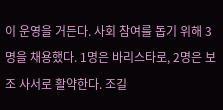이 운영을 거든다. 사회 참여를 돕기 위해 3명을 채용했다. 1명은 바리스타로, 2명은 보조 사서로 활약한다. 조길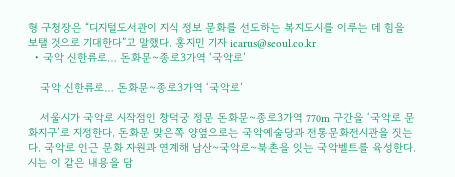형 구청장은 “디지털도서관이 지식 정보 문화를 선도하는 복지도시를 이루는 데 힘을 보탤 것으로 기대한다”고 말했다. 홍지민 기자 icarus@seoul.co.kr
  • 국악 신한류로… 돈화문~종로3가역 ‘국악로’

    국악 신한류로… 돈화문~종로3가역 ‘국악로’

    서울시가 국악로 시작점인 창덕궁 정문 돈화문~종로3가역 770m 구간을 ‘국악로 문화지구’로 지정한다. 돈화문 맞은쪽 양옆으로는 국악예술당과 전통문화전시관을 짓는다. 국악로 인근 문화 자원과 연계해 남산~국악로~북촌을 잇는 국악벨트를 육성한다. 시는 이 같은 내용을 담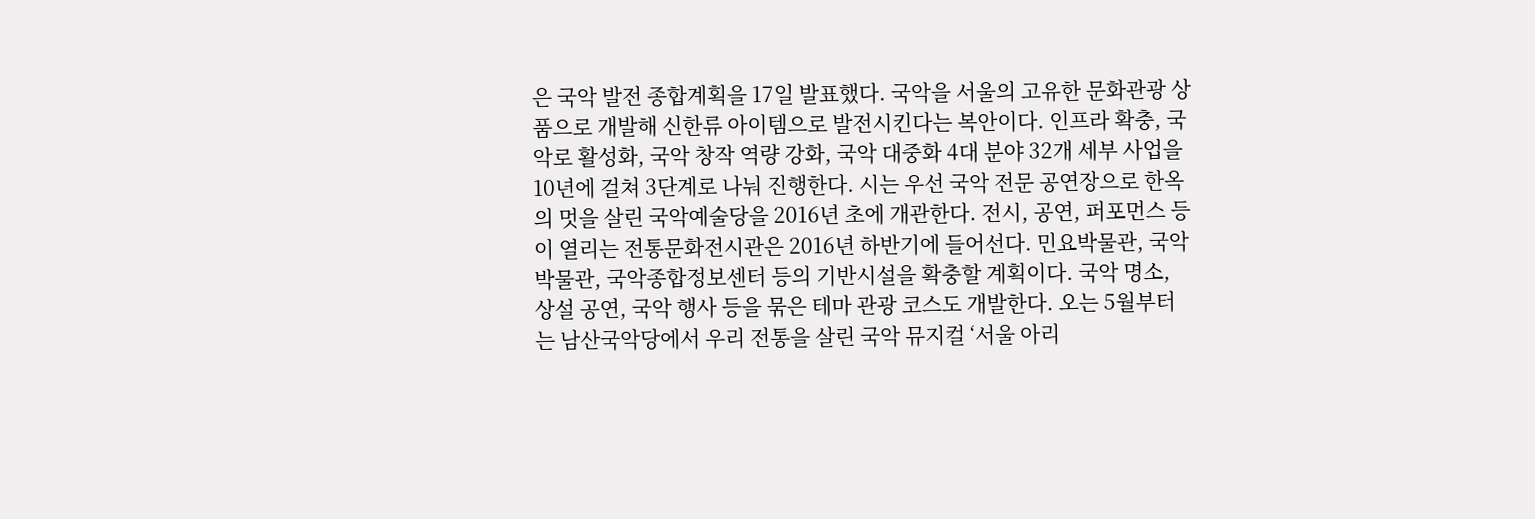은 국악 발전 종합계획을 17일 발표했다. 국악을 서울의 고유한 문화관광 상품으로 개발해 신한류 아이템으로 발전시킨다는 복안이다. 인프라 확충, 국악로 활성화, 국악 창작 역량 강화, 국악 대중화 4대 분야 32개 세부 사업을 10년에 걸쳐 3단계로 나눠 진행한다. 시는 우선 국악 전문 공연장으로 한옥의 멋을 살린 국악예술당을 2016년 초에 개관한다. 전시, 공연, 퍼포먼스 등이 열리는 전통문화전시관은 2016년 하반기에 들어선다. 민요박물관, 국악박물관, 국악종합정보센터 등의 기반시설을 확충할 계획이다. 국악 명소, 상설 공연, 국악 행사 등을 묶은 테마 관광 코스도 개발한다. 오는 5월부터는 남산국악당에서 우리 전통을 살린 국악 뮤지컬 ‘서울 아리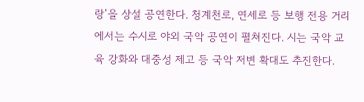랑’을 상설 공연한다. 청계천로, 연세로 등 보행 전용 거리에서는 수시로 야외 국악 공연이 펼쳐진다. 시는 국악 교육 강화와 대중성 제고 등 국악 저변 확대도 추진한다.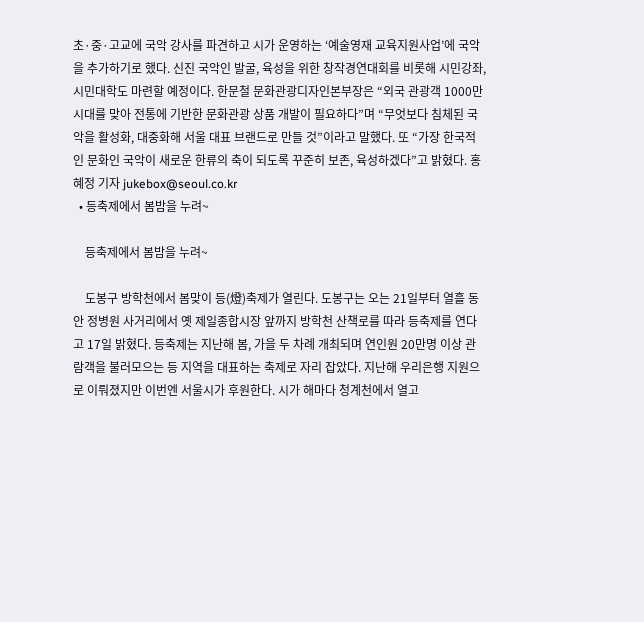초·중·고교에 국악 강사를 파견하고 시가 운영하는 ‘예술영재 교육지원사업’에 국악을 추가하기로 했다. 신진 국악인 발굴, 육성을 위한 창작경연대회를 비롯해 시민강좌, 시민대학도 마련할 예정이다. 한문철 문화관광디자인본부장은 “외국 관광객 1000만 시대를 맞아 전통에 기반한 문화관광 상품 개발이 필요하다”며 “무엇보다 침체된 국악을 활성화, 대중화해 서울 대표 브랜드로 만들 것”이라고 말했다. 또 “가장 한국적인 문화인 국악이 새로운 한류의 축이 되도록 꾸준히 보존, 육성하겠다”고 밝혔다. 홍혜정 기자 jukebox@seoul.co.kr
  • 등축제에서 봄밤을 누려~

    등축제에서 봄밤을 누려~

    도봉구 방학천에서 봄맞이 등(燈)축제가 열린다. 도봉구는 오는 21일부터 열흘 동안 정병원 사거리에서 옛 제일종합시장 앞까지 방학천 산책로를 따라 등축제를 연다고 17일 밝혔다. 등축제는 지난해 봄, 가을 두 차례 개최되며 연인원 20만명 이상 관람객을 불러모으는 등 지역을 대표하는 축제로 자리 잡았다. 지난해 우리은행 지원으로 이뤄졌지만 이번엔 서울시가 후원한다. 시가 해마다 청계천에서 열고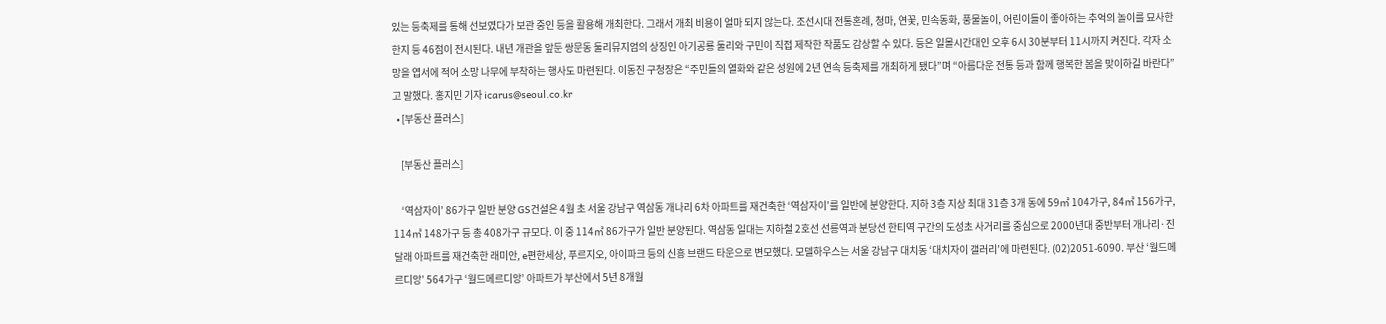있는 등축제를 통해 선보였다가 보관 중인 등을 활용해 개최한다. 그래서 개최 비용이 얼마 되지 않는다. 조선시대 전통혼례, 청마, 연꽃, 민속동화, 풍물놀이, 어린이들이 좋아하는 추억의 놀이를 묘사한 한지 등 46점이 전시된다. 내년 개관을 앞둔 쌍문동 둘리뮤지엄의 상징인 아기공룡 둘리와 구민이 직접 제작한 작품도 감상할 수 있다. 등은 일몰시간대인 오후 6시 30분부터 11시까지 켜진다. 각자 소망을 엽서에 적어 소망 나무에 부착하는 행사도 마련된다. 이동진 구청장은 “주민들의 열화와 같은 성원에 2년 연속 등축제를 개최하게 됐다”며 “아름다운 전통 등과 함께 행복한 봄을 맞이하길 바란다”고 말했다. 홍지민 기자 icarus@seoul.co.kr
  • [부동산 플러스]

    [부동산 플러스]

    ‘역삼자이’ 86가구 일반 분양 GS건설은 4월 초 서울 강남구 역삼동 개나리 6차 아파트를 재건축한 ‘역삼자이’를 일반에 분양한다. 지하 3층 지상 최대 31층 3개 동에 59㎡ 104가구, 84㎡ 156가구, 114㎡ 148가구 등 총 408가구 규모다. 이 중 114㎡ 86가구가 일반 분양된다. 역삼동 일대는 지하철 2호선 선릉역과 분당선 한티역 구간의 도성초 사거리를 중심으로 2000년대 중반부터 개나리·진달래 아파트를 재건축한 래미안, e편한세상, 푸르지오, 아이파크 등의 신흥 브랜드 타운으로 변모했다. 모델하우스는 서울 강남구 대치동 ‘대치자이 갤러리’에 마련된다. (02)2051-6090. 부산 ‘월드메르디앙’ 564가구 ‘월드메르디앙’ 아파트가 부산에서 5년 8개월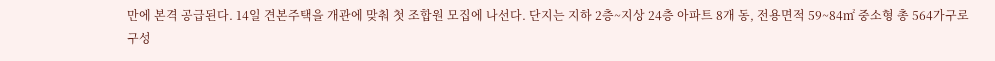만에 본격 공급된다. 14일 견본주택을 개관에 맞춰 첫 조합원 모집에 나선다. 단지는 지하 2층~지상 24층 아파트 8개 동, 전용면적 59~84㎡ 중소형 총 564가구로 구성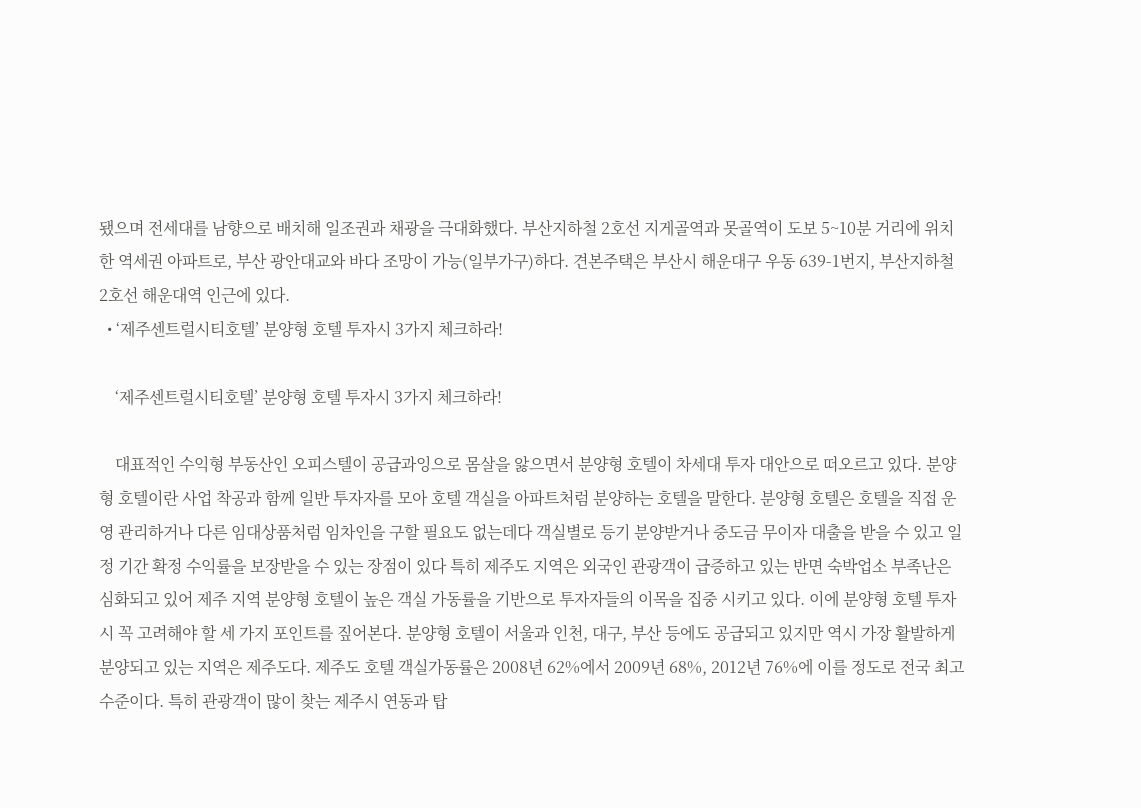됐으며 전세대를 남향으로 배치해 일조권과 채광을 극대화했다. 부산지하철 2호선 지게골역과 못골역이 도보 5~10분 거리에 위치한 역세권 아파트로, 부산 광안대교와 바다 조망이 가능(일부가구)하다. 견본주택은 부산시 해운대구 우동 639-1번지, 부산지하철 2호선 해운대역 인근에 있다.
  • ‘제주센트럴시티호텔’ 분양형 호텔 투자시 3가지 체크하라!

    ‘제주센트럴시티호텔’ 분양형 호텔 투자시 3가지 체크하라!

    대표적인 수익형 부동산인 오피스텔이 공급과잉으로 몸살을 앓으면서 분양형 호텔이 차세대 투자 대안으로 떠오르고 있다. 분양형 호텔이란 사업 착공과 함께 일반 투자자를 모아 호텔 객실을 아파트처럼 분양하는 호텔을 말한다. 분양형 호텔은 호텔을 직접 운영 관리하거나 다른 임대상품처럼 임차인을 구할 필요도 없는데다 객실별로 등기 분양받거나 중도금 무이자 대출을 받을 수 있고 일정 기간 확정 수익률을 보장받을 수 있는 장점이 있다 특히 제주도 지역은 외국인 관광객이 급증하고 있는 반면 숙박업소 부족난은 심화되고 있어 제주 지역 분양형 호텔이 높은 객실 가동률을 기반으로 투자자들의 이목을 집중 시키고 있다. 이에 분양형 호텔 투자 시 꼭 고려해야 할 세 가지 포인트를 짚어본다. 분양형 호텔이 서울과 인천, 대구, 부산 등에도 공급되고 있지만 역시 가장 활발하게 분양되고 있는 지역은 제주도다. 제주도 호텔 객실가동률은 2008년 62%에서 2009년 68%, 2012년 76%에 이를 정도로 전국 최고 수준이다. 특히 관광객이 많이 찾는 제주시 연동과 탑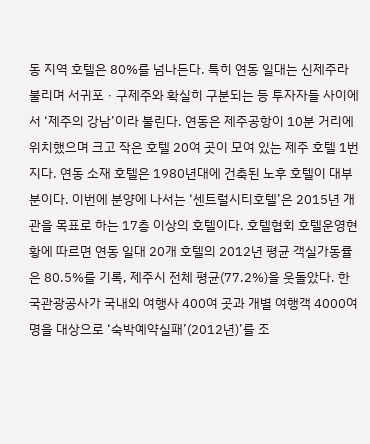동 지역 호텔은 80%를 넘나든다. 특히 연동 일대는 신제주라 불리며 서귀포ㆍ구제주와 확실히 구분되는 등 투자자들 사이에서 ‘제주의 강남’이라 불린다. 연동은 제주공항이 10분 거리에 위치했으며 크고 작은 호텔 20여 곳이 모여 있는 제주 호텔 1번지다. 연동 소재 호텔은 1980년대에 건축된 노후 호텔이 대부분이다. 이번에 분양에 나서는 ‘센트럴시티호텔’은 2015년 개관을 목표로 하는 17층 이상의 호텔이다. 호텔협회 호텔운영현황에 따르면 연동 일대 20개 호텔의 2012년 평균 객실가동률은 80.5%를 기록, 제주시 전체 평균(77.2%)을 웃돌았다. 한국관광공사가 국내외 여행사 400여 곳과 개별 여행객 4000여명을 대상으로 ‘숙박예약실패’(2012년)’를 조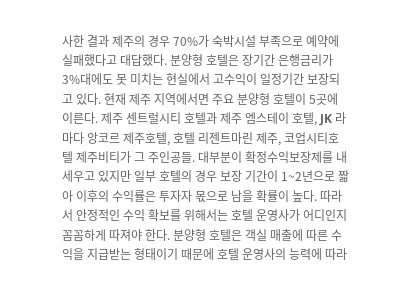사한 결과 제주의 경우 70%가 숙박시설 부족으로 예약에 실패했다고 대답했다. 분양형 호텔은 장기간 은행금리가 3%대에도 못 미치는 현실에서 고수익이 일정기간 보장되고 있다. 현재 제주 지역에서면 주요 분양형 호텔이 5곳에 이른다. 제주 센트럴시티 호텔과 제주 엠스테이 호텔, JK 라마다 앙코르 제주호텔, 호텔 리젠트마린 제주, 코업시티호텔 제주비티가 그 주인공들. 대부분이 확정수익보장제를 내세우고 있지만 일부 호텔의 경우 보장 기간이 1~2년으로 짧아 이후의 수익률은 투자자 몫으로 남을 확률이 높다. 따라서 안정적인 수익 확보를 위해서는 호텔 운영사가 어디인지 꼼꼼하게 따져야 한다. 분양형 호텔은 객실 매출에 따른 수익을 지급받는 형태이기 때문에 호텔 운영사의 능력에 따라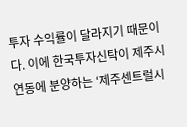투자 수익률이 달라지기 때문이다. 이에 한국투자신탁이 제주시 연동에 분양하는 ‘제주센트럴시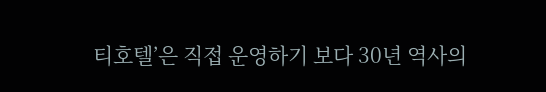티호텔’은 직접 운영하기 보다 30년 역사의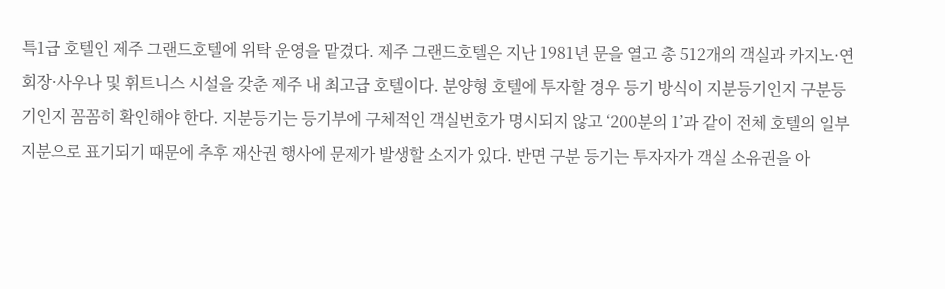특1급 호텔인 제주 그랜드호텔에 위탁 운영을 맡겼다. 제주 그랜드호텔은 지난 1981년 문을 열고 총 512개의 객실과 카지노·연회장·사우나 및 휘트니스 시설을 갖춘 제주 내 최고급 호텔이다. 분양형 호텔에 투자할 경우 등기 방식이 지분등기인지 구분등기인지 꼼꼼히 확인해야 한다. 지분등기는 등기부에 구체적인 객실번호가 명시되지 않고 ‘200분의 1’과 같이 전체 호텔의 일부 지분으로 표기되기 때문에 추후 재산권 행사에 문제가 발생할 소지가 있다. 반면 구분 등기는 투자자가 객실 소유권을 아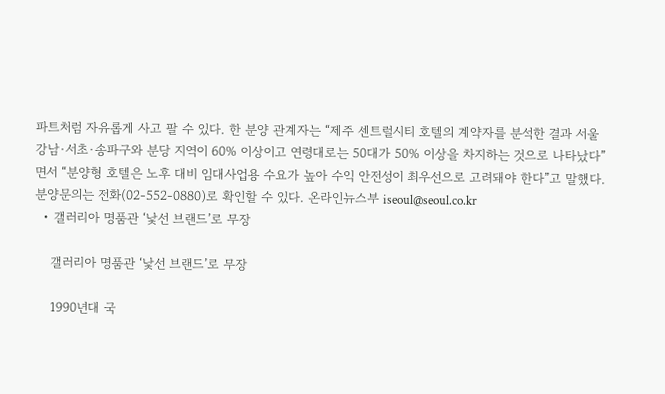파트처럼 자유롭게 사고 팔 수 있다. 한 분양 관계자는 “제주 센트럴시티 호텔의 계약자를 분석한 결과 서울 강남·서초·송파구와 분당 지역이 60% 이상이고 연령대로는 50대가 50% 이상을 차지하는 것으로 나타났다”면서 “분양형 호텔은 노후 대비 임대사업용 수요가 높아 수익 안전성이 최우선으로 고려돼야 한다”고 말했다. 분양문의는 전화(02-552-0880)로 확인할 수 있다. 온라인뉴스부 iseoul@seoul.co.kr
  • 갤러리아 명품관 ‘낯선 브랜드’로 무장

    갤러리아 명품관 ‘낯선 브랜드’로 무장

    1990년대 국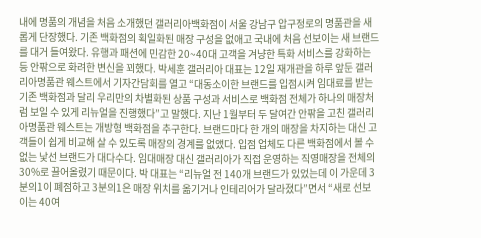내에 명품의 개념을 처음 소개했던 갤러리아백화점이 서울 강남구 압구정로의 명품관을 새롭게 단장했다. 기존 백화점의 획일화된 매장 구성을 없애고 국내에 처음 선보이는 새 브랜드를 대거 들여왔다. 유행과 패션에 민감한 20~40대 고객을 겨냥한 특화 서비스를 강화하는 등 안팎으로 화려한 변신을 꾀했다. 박세훈 갤러리아 대표는 12일 재개관을 하루 앞둔 갤러리아명품관 웨스트에서 기자간담회를 열고 “대동소이한 브랜드를 입점시켜 임대료를 받는 기존 백화점과 달리 우리만의 차별화된 상품 구성과 서비스로 백화점 전체가 하나의 매장처럼 보일 수 있게 리뉴얼을 진행했다”고 말했다. 지난 1월부터 두 달여간 안팎을 고친 갤러리아명품관 웨스트는 개방형 백화점을 추구한다. 브랜드마다 한 개의 매장을 차지하는 대신 고객들이 쉽게 비교해 살 수 있도록 매장의 경계를 없앴다. 입점 업체도 다른 백화점에서 볼 수 없는 낯선 브랜드가 대다수다. 임대매장 대신 갤러리아가 직접 운영하는 직영매장을 전체의 30%로 끌어올렸기 때문이다. 박 대표는 “리뉴얼 전 140개 브랜드가 있었는데 이 가운데 3분의1이 폐점하고 3분의1은 매장 위치를 옮기거나 인테리어가 달라졌다”면서 “새로 선보이는 40여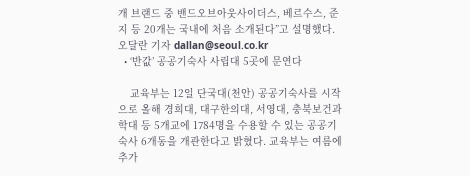개 브랜드 중 밴드오브아웃사이더스, 베르수스, 준지 등 20개는 국내에 처음 소개된다”고 설명했다. 오달란 기자 dallan@seoul.co.kr
  • ‘반값’ 공공기숙사 사립대 5곳에 문연다

    교육부는 12일 단국대(천안) 공공기숙사를 시작으로 올해 경희대, 대구한의대, 서영대, 충북보건과학대 등 5개교에 1784명을 수용할 수 있는 공공기숙사 6개동을 개관한다고 밝혔다. 교육부는 여름에 추가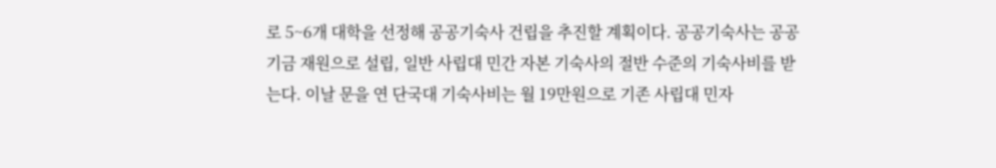로 5~6개 대학을 선정해 공공기숙사 건립을 추진할 계획이다. 공공기숙사는 공공기금 재원으로 설립, 일반 사립대 민간 자본 기숙사의 절반 수준의 기숙사비를 받는다. 이날 문을 연 단국대 기숙사비는 월 19만원으로 기존 사립대 민자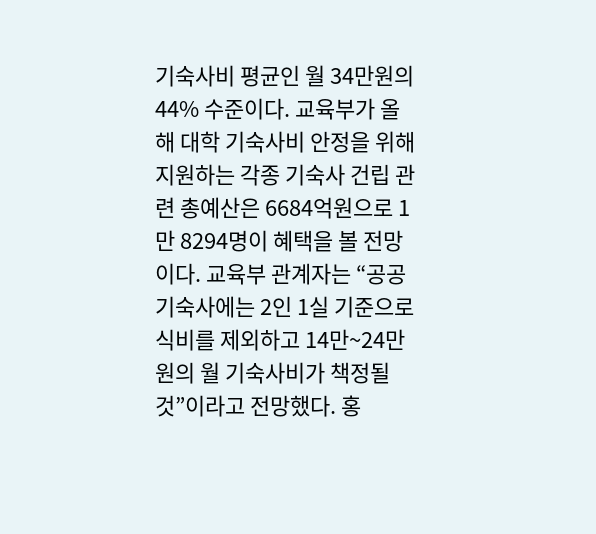기숙사비 평균인 월 34만원의 44% 수준이다. 교육부가 올해 대학 기숙사비 안정을 위해 지원하는 각종 기숙사 건립 관련 총예산은 6684억원으로 1만 8294명이 혜택을 볼 전망이다. 교육부 관계자는 “공공기숙사에는 2인 1실 기준으로 식비를 제외하고 14만~24만원의 월 기숙사비가 책정될 것”이라고 전망했다. 홍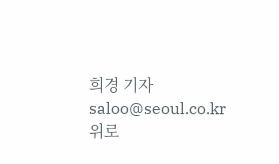희경 기자 saloo@seoul.co.kr
위로